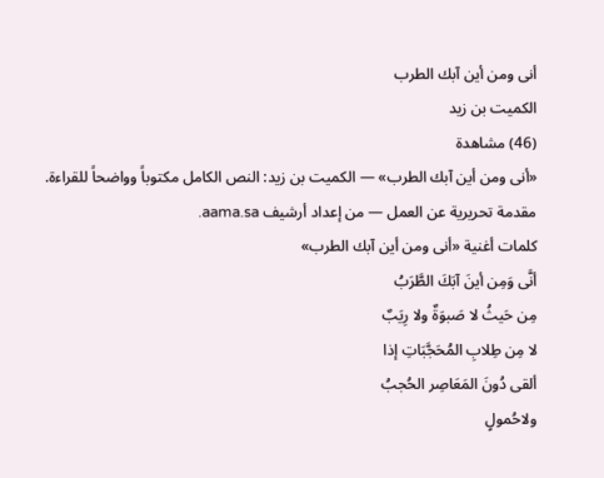أنى ومن أين آبك الطرب
الكميت بن زيد
(46) مشاهدة
«أنى ومن أين آبك الطرب» — الكميت بن زيد: النص الكامل مكتوباً وواضحاً للقراءة.
مقدمة تحريرية عن العمل — من إعداد أرشيف aama.sa.
كلمات أغنية «أنى ومن أين آبك الطرب»
أنَّى وَمِن أينَ آبَكَ الطَّرَبُ
مِن حَيثُ لا صَبوَةٌ ولا رِيَبٌ
لا مِن طِلابِ المُحَجَّبَاتِ إذا
ألقى دُونَ المَعَاصِر الحُجبُ
ولاحُمولٍ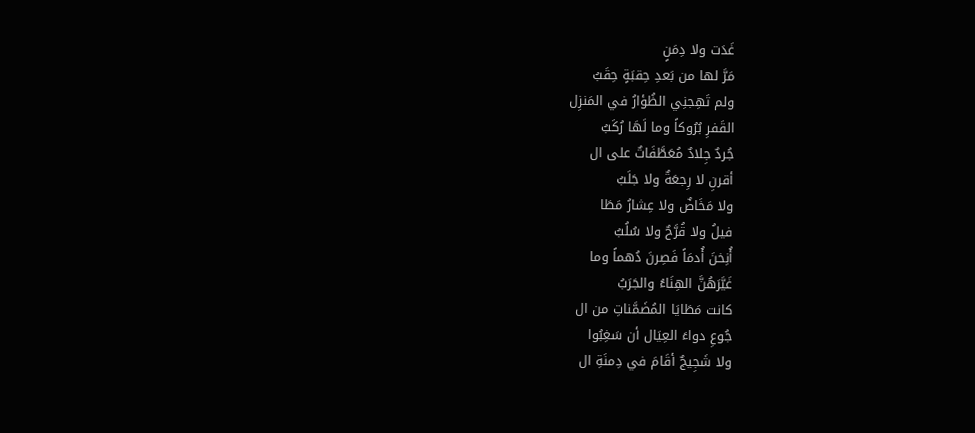غَدَت ولا دِمَنٍ
مَرَّ لها من بَعدِ حِقبَةٍ حِقَبُ
ولم تَهِجنِي الظُؤارُ في المَنزِل
القَفرِ بُرُوكاً وما لَهَا رُكَبُ
جُردٌ جِلادٌ مُعَطَّفَاتٌ على ال
أقرنِ لا رِجعَةٌ ولا جَلَبُ
ولا مَخَاضٌ ولا عِشارُ مَطَا
فيلُ ولا قُرَّحٌ ولا سُلُبُ
أُنِخنَ أُدمَاً فَصِرنَ دُهماً وما
غَيَّرَهُنَّ الهِنَاءُ والجَرَبُ
كانت مَطَايَا المُضَمَّناتِ من ال
جُوعِ دواءَ العِيَال أن سَغِبُوا
ولا شَجِيجٌ أقَامَ في دِمنَةِ ال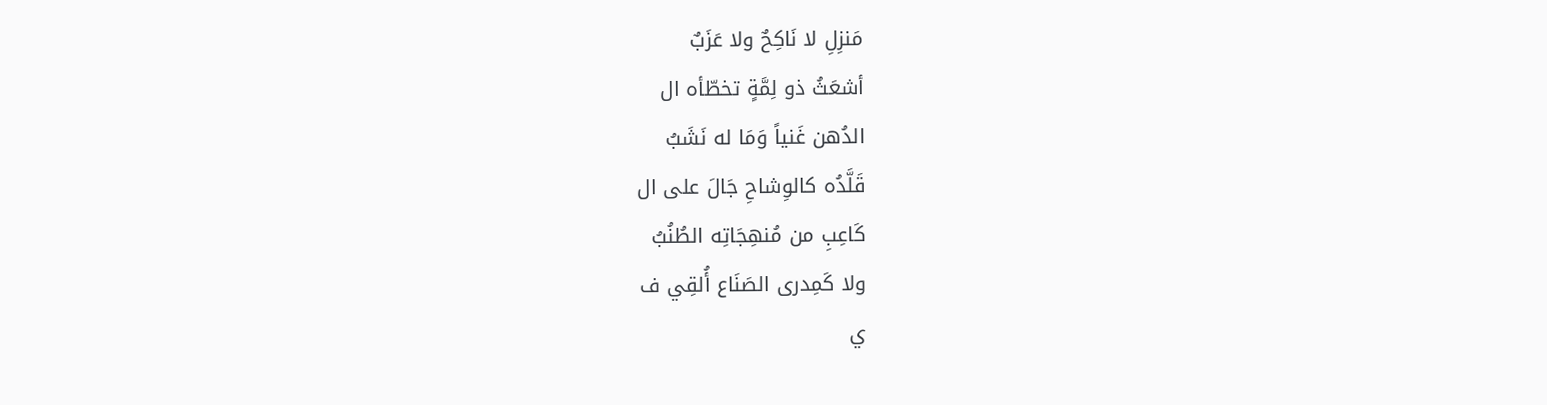مَنزِلِ لا نَاكِحٌ ولا عَزَبٌ
أشعَثُ ذو لِمَّةٍ تخطّأه ال
الدُهن غَنياً وَمَا له نَشَبُ
قَلَّدُه كالوِشاحِ جَالَ على ال
كَاعِبِ من مُنهِجَاتِه الطُنُبُ
ولا كَمِدرى الصَنَاع أُلقِي ف
ي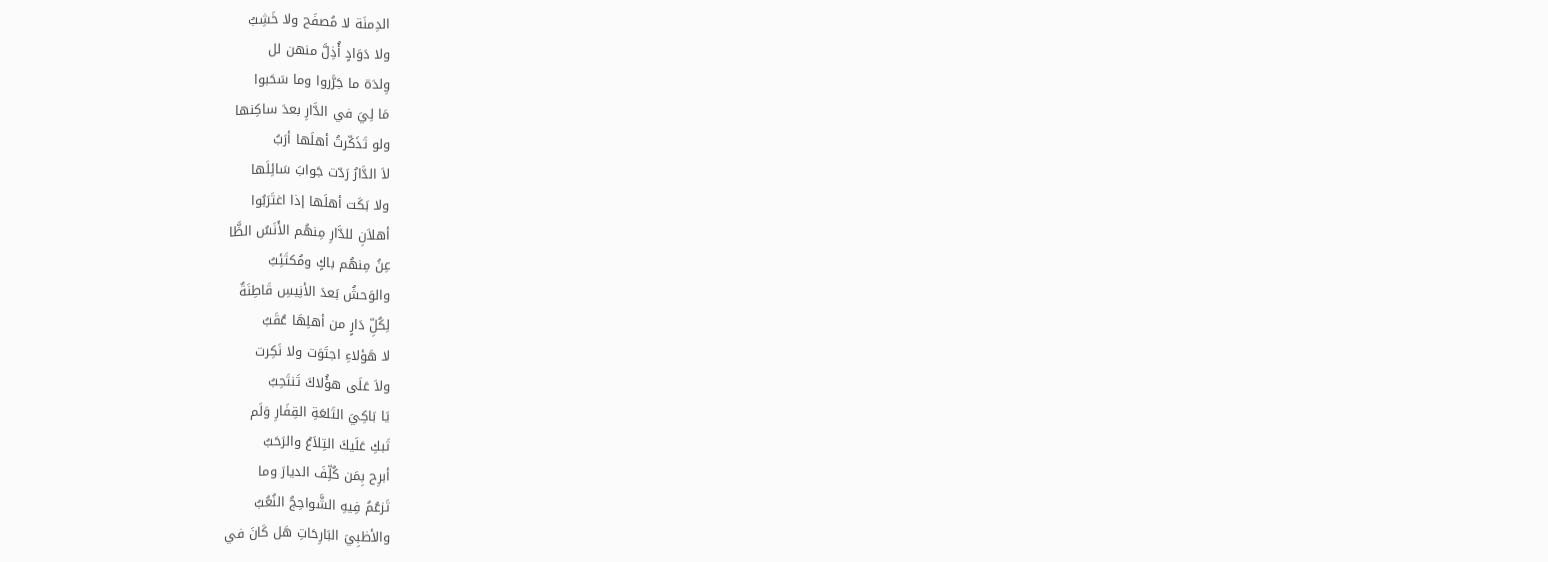الدِمنَة لا مُصفَح ولا خَشِبُ
ولا دَوَادٍ أُذِلَّ منهن لل
وِلدَة ما جَرَّروا وما سَحَبوا
مَا لِيَ في الدَّارِ بعدَ ساكِنها
ولو تَذَكّرتُ أهلَها أرَبُ
لاَ الدَّارُ رَدّت جَوابَ سَائِلَها
ولا بَكَت أهلَها إذا اغتَرَبُوا
أهلاَنِ للدَّارِ مِنهُم الأَنَسُ الظَّا
عِنُ مِنهُم باكٍ ومُكتَئِبُ
والوَحشُ بَعدَ الأنِيسِ قَاطِنَةٌ
لِكُلِّ دَارٍ من أهلِهَا عُقَبُ
لا هَؤلاءِ اجتَوَت ولا نَكِرت
ولاَ عَلَى هؤُلاكَ تَنتَحِبُ
يَا بَاكِيَ التَلعَةِ القِفَارِ وَلَم
تَبكِ عَلَيكَ التِلاَعُ والرَحَبُ
أبرِح بِمَن كُلِّفَ الديارَ وما
تَزعُمُ فِيهِ الشَّواحِجُ النُعُبُ
والأظبِيَ البَارِحَاتِ هَل كَانَ في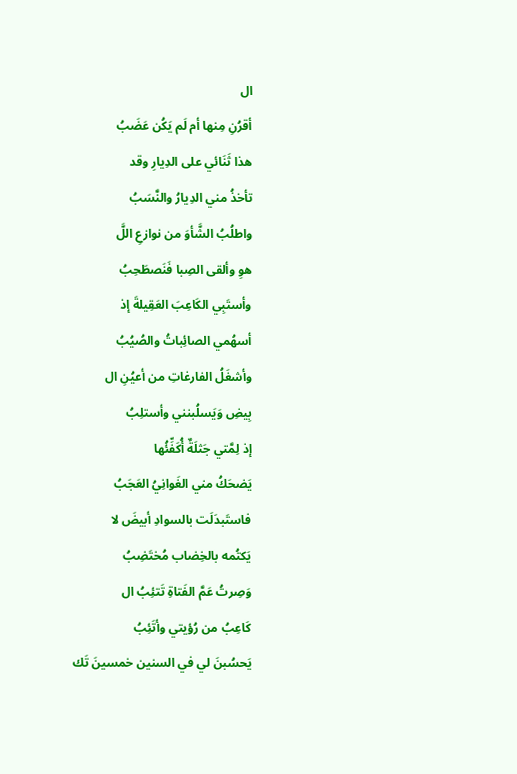ال
أقرُنِ مِنها أم لَم يَكُن عَضَبُ
هذا ثَنَائي على الدِيارِ وقد
تأخذُ مني الدِيارُ والنَّسَبُ
واطلُبُ الشَّأوَ من نوازعِ اللَّ
هوِ وألقى الصِبا فَنَصطَحِبُ
وأستَبِي الكَاعِبَ العَقِيلةَ إذ
أسهُمي الصائِباتُ والصُيُبُ
وأشغَلُ الفارغاتِ من أعيُنِ ال
بِيضِ وَيَسلُبنني وأستلِبُ
إذ لِمَّتي جَثلَةٌ أُكَفِّئُها
يَضحَكُ مني الغَوانِيُ العَجَبُ
فاستَبدَلَت بالسوادِ أبيضَ لا
يَكتُمه بالخِضاب مُختَضِبُ
وَصِرتُ عَمَّ الفَتاةِ تَتئِبُ ال
كَاعِبُ من رُؤيتي وأتَئِبُ
يَحسُبنَ لي في السنين خمسينَ تَك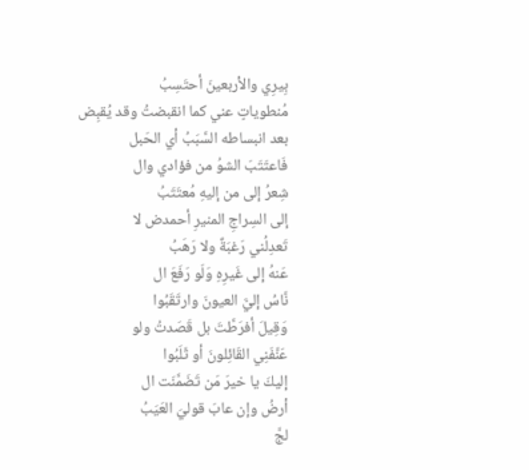بِيرِي والأربعينَ أحتَسِبُ
مُنطوياتٍ عني كما انقبضتُ وقد يُقبِض
بعد انبساطه السَّبَبُ أي الحَبل
فَاعتَتَبَ الشوُ من فؤادي وال
شِعرُ إلى من إليهِ مُعتَتَبُ
إلى السِراجِ المنيرِ أحمدض لا
تَعدِلُني رَغبَةٌ ولا رَهَبُ
عَنهُ إلى غَيرِهِ وَلَو رَفَعَ ال
نَّاسُ إليَّ العيونَ وارتَقَبُوا
وَقِيلَ أفرَطَّتَ بل قَصَدتُ ولو
عَنَّفَنِي القَائِلونَ أو ثَلَبُوا
إليكَ يا خيرَ مَن تَضَمَّنَت ال
أرضُ وإن عابَ قوليَ العَيَبُ
لجَّ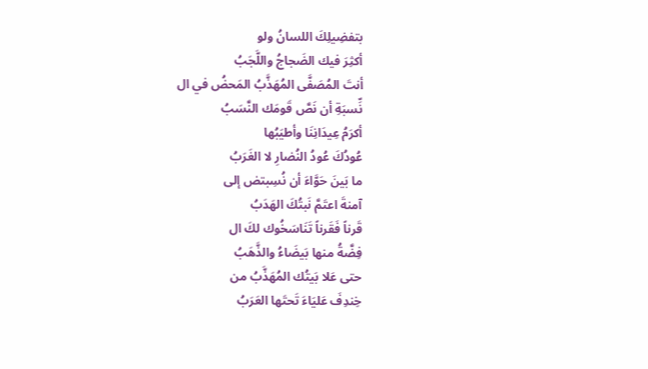بتفضِيلِكَ اللسانُ ولو
أكثِرَ فيك الضَجاجُ واللَّجَبُ
أنتَ المُصَفَّى المُهَذَّبُ المَحضُ في ال
نِّسبَةِ أن نَصَّ قَومَك النَّسَبُ
أكرَمُ عِيدَانِنَا وأطيَبُها
عُودُكَ عُودُ النُضارِ لا الغَرَبُ
ما بَينَ حَوَّاءَ أن نُسِبتض إلى
آمنةَ اعتَمَّ نَبتُكَ الهَدَبُ
قَرناً فَقَرناً تَنَاسَخُوك لكَ ال
فِضَّةُ منها بَيضَاءُ والذَّهَبُ
حتى عَلا بَيتُك المُهَذَّبُ من
خِندِفَ عَليَاءَ تَحتَها العَرَبُ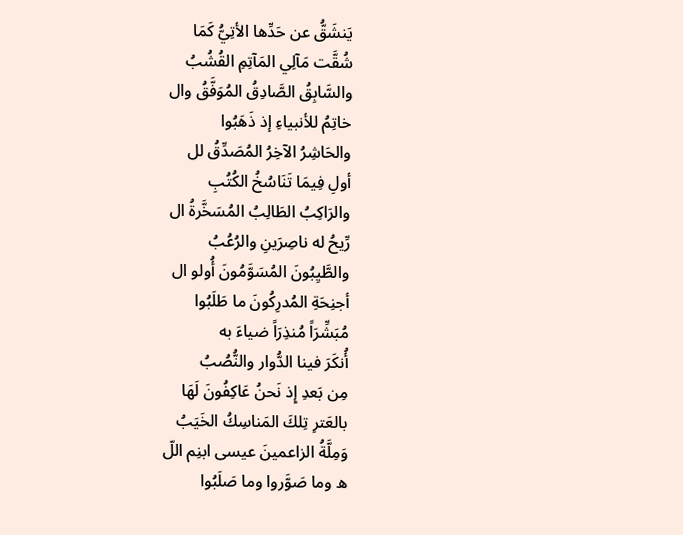يَنشَقُّ عن حَدِّها الأتِيُّ كَمَا
شُقَّت مَآلِي المَآتِمِ القُشُبُ
والسَّابِقُ الصَّادِقُ المُوَفَّقُ وال
خاتِمُ للأنبياءِ إذ ذَهَبُوا
والحَاشِرُ الآخِرُ المُصَدِّقُ لل
أولِ فِيمَا تَنَاسُخُ الكُتُبِ
والرَاكِبُ الطَالِبُ المُسَخَّرةُ ال
رِّيحُ له ناصِرَينِ والرُعُبُ
والطَّيِبُونَ المُسَوَّمُونَ أُولو ال
أجنِحَةِ المُدرِكُونَ ما طَلَبُوا
مُبَشِّرَاً مُنذِرَاً ضياءَ به
أُنكَرَ فينا الدُّوار والنُّصُبُ
مِن بَعدِ إِذ نَحنُ عَاكِفُونَ لَهَا
بالعَترِ تِلكَ المَناسِكُ الخَيَبُ
وَمِلَّةُ الزاعمينَ عيسى ابنِم اللّ
ه وما صَوَّروا وما صَلَبُوا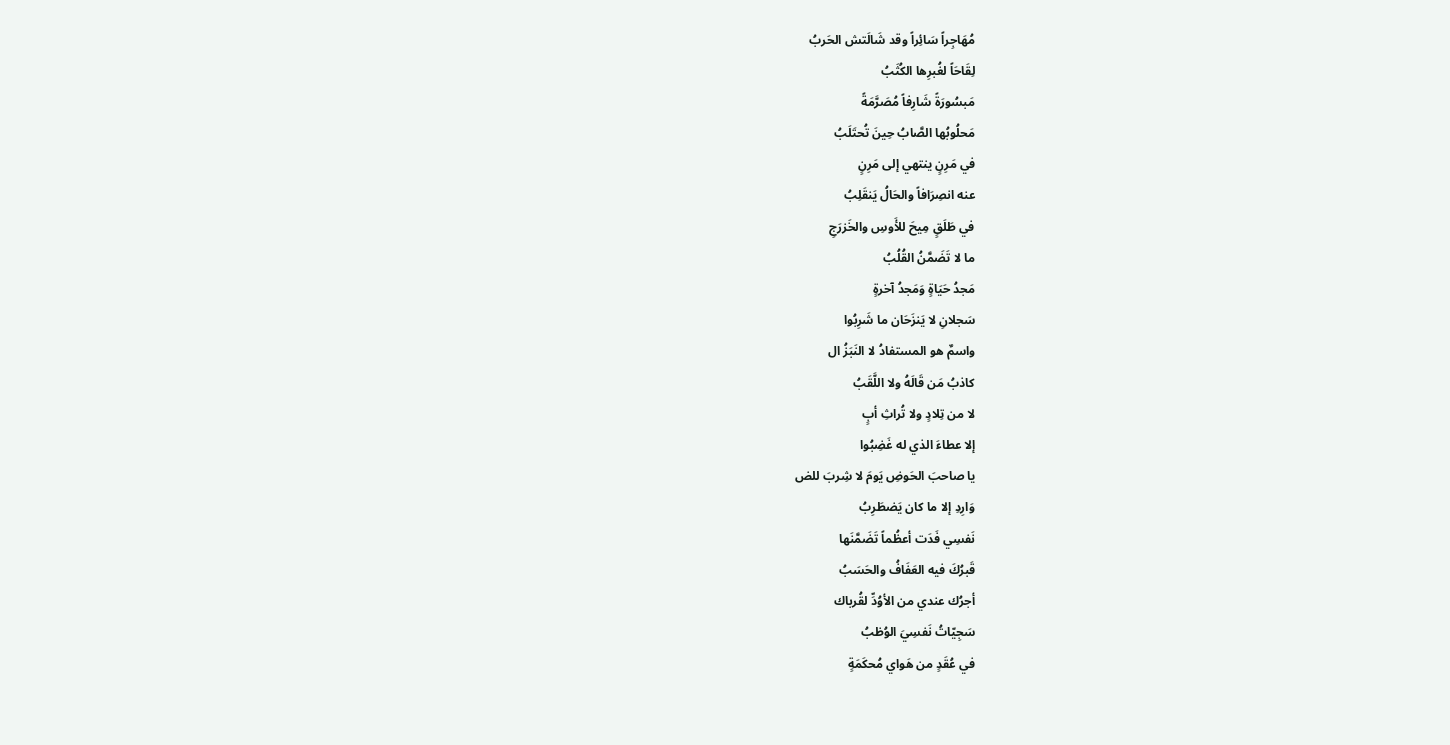مُهَاجِراً سَائِراً وقد شَالَتش الحَربُ
لِقَاحَاً لغُبرِها الكُثَبُ
مَبسُورَةً شَارِفاً مُصَرَّمَةً
مَحلُوبُها الصَّابُ حِينَ تُحتَلَبُ
في مَرِنٍ ينتهي إلى مَرِنٍ
عنه انصِرَافاً والحَالُ يَنقَلِبُ
في طَلَقٍ مِيحَ للأَوسِ والخَزرَجِ
ما لا تَضَمَّنُ القُلُبُ
مَجدُ حَيَاةٍ وَمَجدُ آخرةٍ
سَجلانِ لا يَنزَحَان ما شَرِبُوا
واسمٌ هو المستفادُ لا النَبَزُ ال
كاذبُ مَن قَالَهُ ولا اللَّقَبُ
لا من تِلادٍ ولا تُراثِ أبٍ
إلا عطاءَ الذي له غَضِبُوا
يا صاحبَ الحَوضِ يَومَ لا شِربَ للض
وَارِدِ إلا ما كان يَضطَرِبُ
نَفسِي فَدَت أعظُماً تَضَمَّنَها
قَبرُكَ فيه العَفَافُ والحَسَبُ
أجرُك عندي من الأوُدِّ لقُرباك
سَجِيّاتُ نَفسِيَ الوُظبُ
في عُقَدٍ من هَواي مُحكَمَةٍ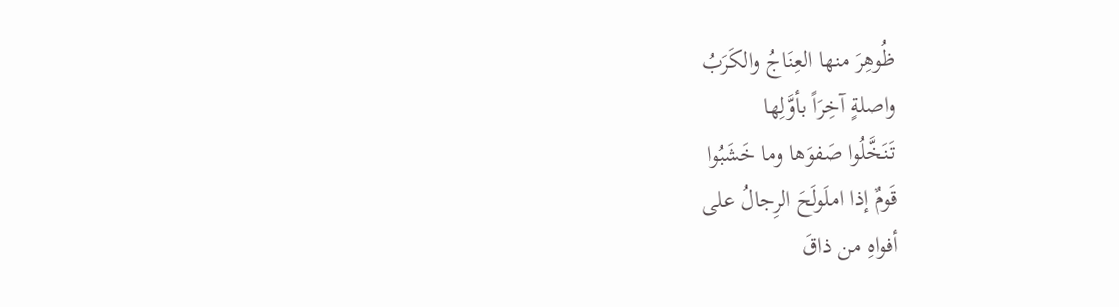ظُوهِرَ منها العِنَاجُ والكَرَبُ
واصلةٍ آخِرَاً بأوَّلِها
تَنَخَّلُوا صَفوَها وما خَشَبُوا
قَومٌ إذا املَولَحَ الرِجالُ على
أفواهِ من ذاقَ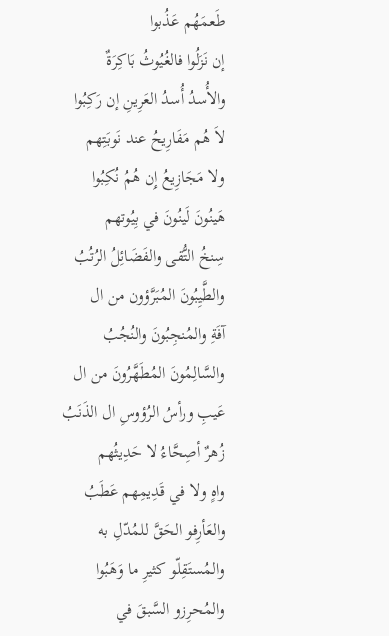طَعمَهُم عَذُبوا
إن نَزَلُوا فالغُيُوثُ بَاكِرَةٌ
والأُسدُ أُسدُ العَرِينِ إن رَكِبُوا
لاَ هُم مَفَارِيحُ عند نَوبَتِهم
ولا مَجَازِيعُ إِن هُمُ نُكِبُوا
هَينُونَ لَينُونَ في بِيُوتهم
سِنخُ التُّقى والفَضَائِلُ الرُتُبُ
والطَّيِبُونَ المُبَرَّؤون من ال
آفَةِ والمُنجِبُونَ والنُجُبُ
والسَّالِمُونَ المُطَهَّرُونَ من ال
عَيبِ ورأسُ الرُؤوسِ ال الذَنَبُ
زُهرٌ أصِحَّاءُ لا حَدِيثُهم
واهٍ ولا في قَدِيمِهم عَطَبُ
والعَأرِفو الحَقَّ للمُدّلِ به
والمُستَقِلّو كثيرِ ما وَهَبُوا
والمُحرِزو السَّبقَ في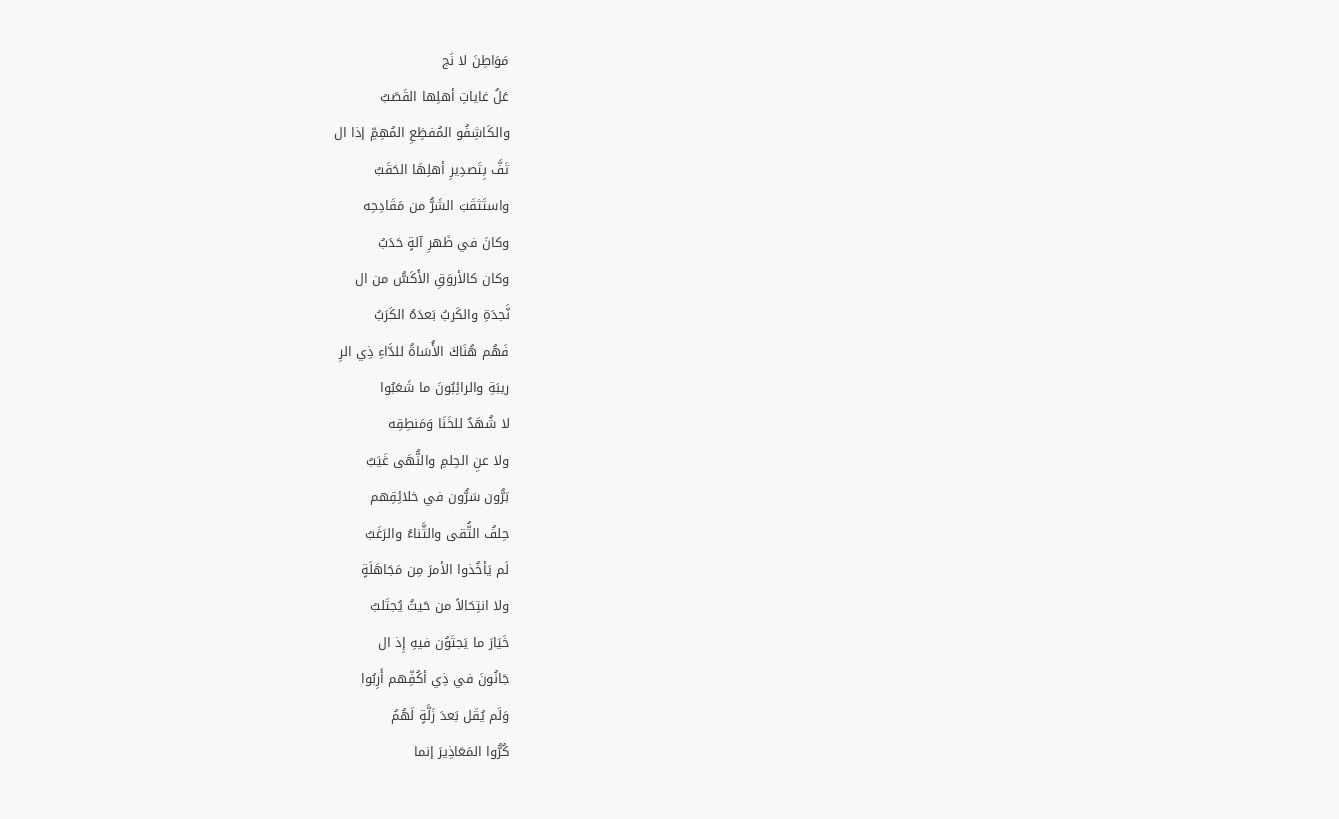مَوَاطِنَ لا نَج
عَلُ غاياتِ أهلِها القَصَبُ
والكَاشِفُو المُفظِعِ المُهِمِّ إذا ال
تَفَّ بِتَصدِيرِ أهلِهَا الحَقَبُ
واستَثقَبَ الشَرُّ من مَقَادِحِه
وكانَ في ظَهرِ آلةٍ حَدَبُ
وكان كالأروَقِ الأَكَسُّ من ال
نَّجدَةِ والكَربُ بَعدَهُ الكَرَبُ
فَهُم هُنَاكَ الأُسَاةُ للدَّاءِ ذِي الرِ
ريبَةِ والرائِبُونَ ما شَعَبُوا
لا شُهَدٌ للخَنَا وَمَنطِقِه
ولا عنِ الحِلمِ والنُّهَى غَيَبُ
بَرُّون سَرُّون في خلائِقِهم
حِلفُ التُّقى والثَّناءُ والرَغَبُ
لَم يَأخُذوا الأمرَ مِن مَجَاهَلَةٍ
ولا انتِحَالاً من حَيثُ يُجتَلبُ
خَيَارَ ما يَجتَوُن فيهِ إِذ ال
جَانُونَ في ذِي أكُفِّهم أَرِبُوا
وَلَم يُقَل بَعدَ زَلَّةٍ لَهُمُ
كُرُّوا المَعَاذِيرَ إنما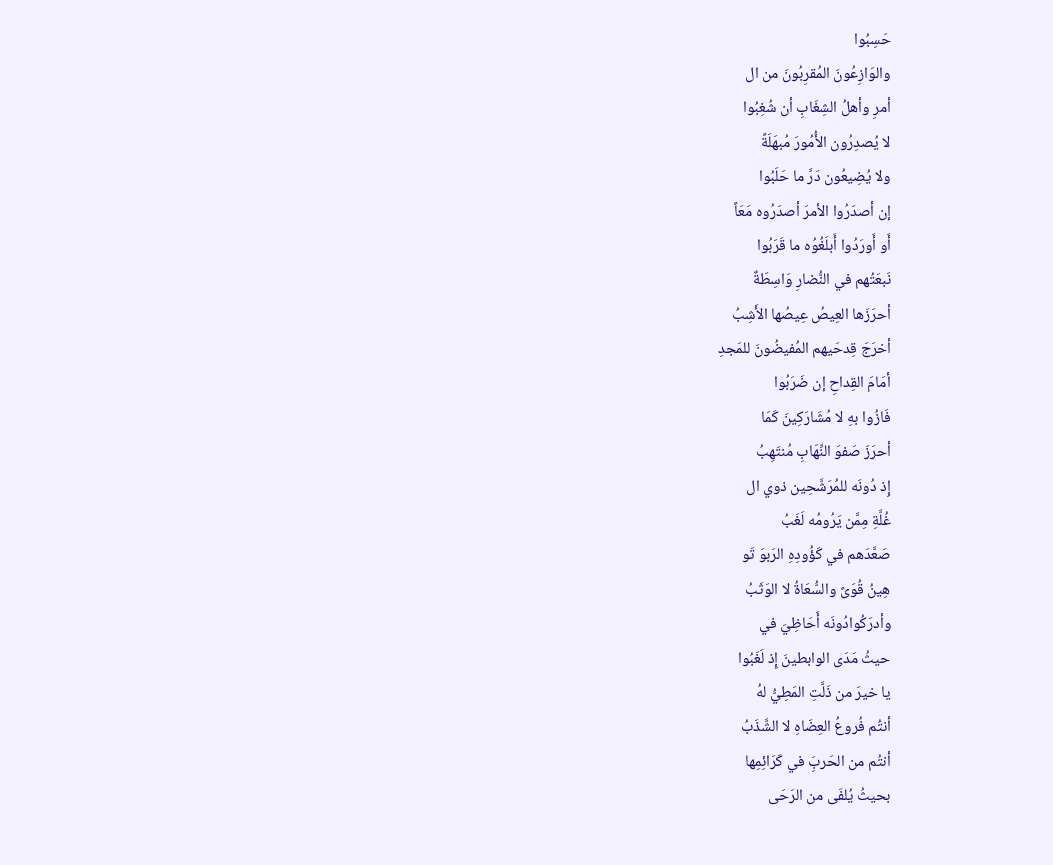حَسِبُوا
والوَازِعُونَ المُقرِبُونَ من ال
أمرِ وأهلُ الشِغَابِ أن شُغِبُوا
لا يُصدِرُون الأُمُورَ مُبهَلَةً
ولا يُضِيعُون دَرَّ ما حَلَبُوا
إن أصدَرُوا الأمرَ أصدَرُوه مَعَاً
أَو أَورَدُوا أَبلَغُوُه ما قَرَبُوا
نَبعَتُهم في النُّضارِ وَاسِطَةٌ
أحرَزَها العِيصُ عِيصُها الأَشِبُ
أخرَجَ قِدحَيهم المُفيضُونَ للمَجدِ
أمَامَ القِداحِ إن ضَرَبُوا
فَازُوا بهِ لا مُشَارَكِينَ كَمَا
أحرَزَ صَفوَ النِّهَابِ مُنتَهِبُ
إِذ دُونَه للمُرَشَّحِين ذوي ال
غُلَّةِ مِمَّن يَرُومُه لَغَبُ
صَعَّدَهم في كَؤُودِهِ الرَبوَ تَو
هِينُ قُوَىً والسُّعَاةُ لا الوَثَبُ
وأدرَكُوادُونَه أَحَاظِيَ في
حيثُ مَدَى الوابطينَ إِذ لَغَبُوا
يا خيرَ من ذَلَّتِ المَطِيُّ لهُ
أنتُم فُروعُ العِضَاهِ لا الشَّذَبُ
أنتُم من الحَربَِ في كَرَائِمِها
بحيثُ يُلفَى من الرَحَى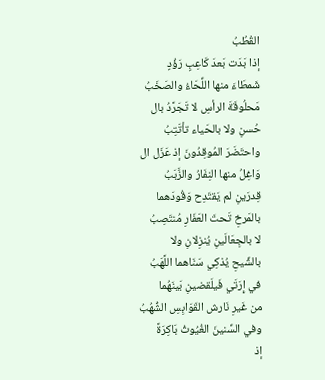القُطُبُ
إذا بَدَت بَعدَ كَاعِبٍ رَؤُدٍ
شَمطَاءَ منها اللِّحَاءُ والصَخَبُ
مَحلُوقَةَ الرأسِ لا تَجَرَّدُ بال
حُسنِ ولا بالحَياء تأتَتِبُ
واحتَضَرَ المُوقِدُونَ إذ عَزَل ال
وَاغِلُ منها النِفَارُ والزَّبَبُ
قِدرَينِ لم يَقتَدِح وَقُودَهما
بالمَرخِ تَحتَ العَفَارِ مُنتَصِبُ
لا بالجِعَالَينِ يُنزِلانِ ولا
بالشِّيحِ يُذكِي سَنَاهما اللَّهَبُ
في إِرَتَي فَيلَقضينِ بَينَهُما
من غَيرِ نَارش القَوَابِسِ الشُّهُبُ
وفي السِّنينَ الغُيُوثُ بَاكِرَةً
إذ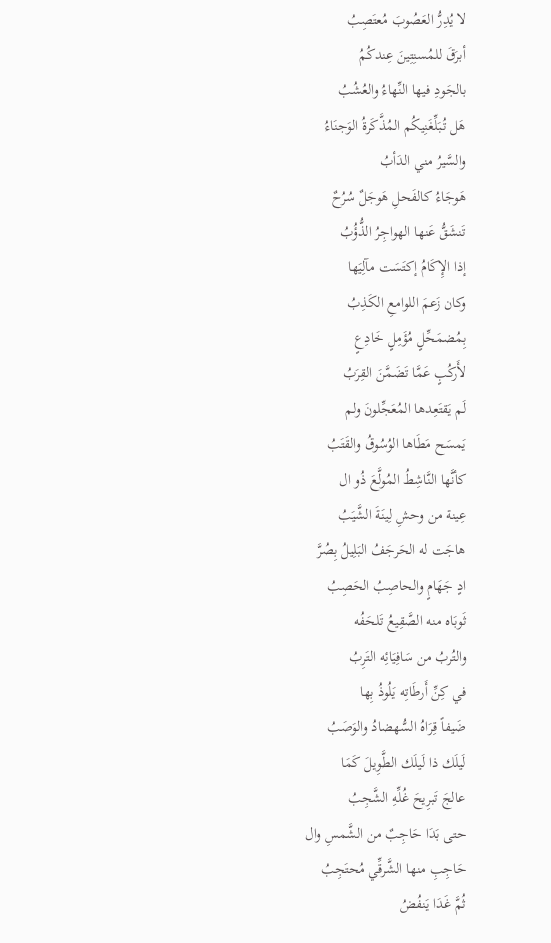لا يُدِرُّ العَصُوبَ مُعتَصِبُ
أبرَقَ للمُسنِتِينَ عِندكُمُ
بالجَودِ فيها النِّهاءُ والعُشُبُ
هَل تُبَلِّغَنِيكُم المُذَّكَرةُ الوَجنَاءُ
والسَّيرُ مني الدَأبُ
هَوجَاءُ كالفَحلِ هَوجَلٌ سُرُحٌ
تَنشَقُّ عَنها الهواجِرُ الذُّؤُبُ
إذا الإِكَامُ إكتَسَت مآلِيَها
وكان زَعمَ اللوامعِ الكَذِبُ
بِمُضمَحِّلٍ مُؤَمِلٍ خَادِعٍ
لأَركُبٍ عَمَّا تَضَمَّنَ القِرَبُ
لَم يَقتَعِدها المُعَجِّلونَ ولم
يَمسَح مَطَاها الوُسُوقُ والقَتَبُ
كأنَّها النَّاشِطُ المُولَّعَ ذُو ال
عِينة من وحشِ لِينَةَ الشَّيَبُ
هاجَت له الحَرجَفُ البَلِيلُ بِصُرَّ
ادٍ جَهَامٍ والحاصِبُ الحَصِبُ
ثَوبَاه منه الصَّقِيعُ تَلحَفُه
والتُربُ من سَافِيَائِه التَرِبُ
في كِنِّ أَرطَاتِه يَلُوذُ بِها
ضَيفاً قِرَاهُ السُّهضادُ والوَصَبُ
لَيلَك ذا لَيلَك الطَّوِيلَ كَمَا
عالجَ تَبرِيحَ غُلِّهِ الشَّجِبُ
حتى بَدَا حَاجِبٌ من الشَّمسِ وال
حَاجِبِ منها الشَّرقِّي مُحتَجِبُ
ثُمَّ غَدَا يَنفُضُ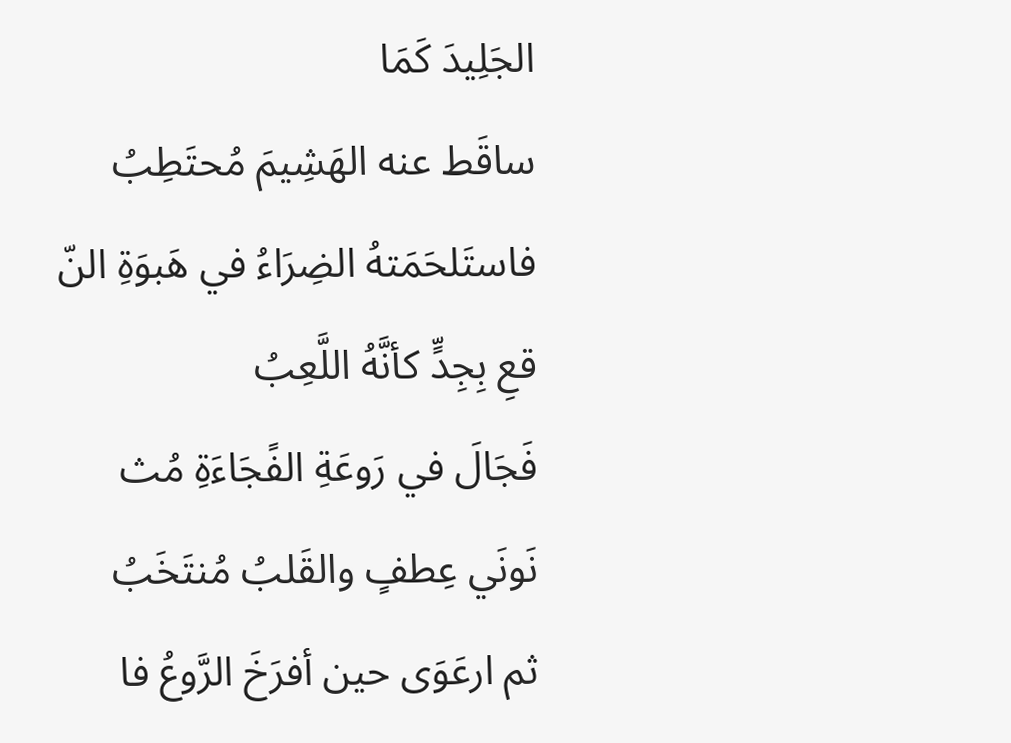الجَلِيدَ كَمَا
ساقَط عنه الهَشِيمَ مُحتَطِبُ
فاستَلحَمَتهُ الضِرَاءُ في هَبوَةِ النّ
قعِ بِجِدٍّ كأنَّهُ اللَّعِبُ
فَجَالَ في رَوعَةِ الفًجَاءَةِ مُث
نَونَي عِطفٍ والقَلبُ مُنتَخَبُ
ثم ارعَوَى حين أفرَخَ الرَّوعُ فا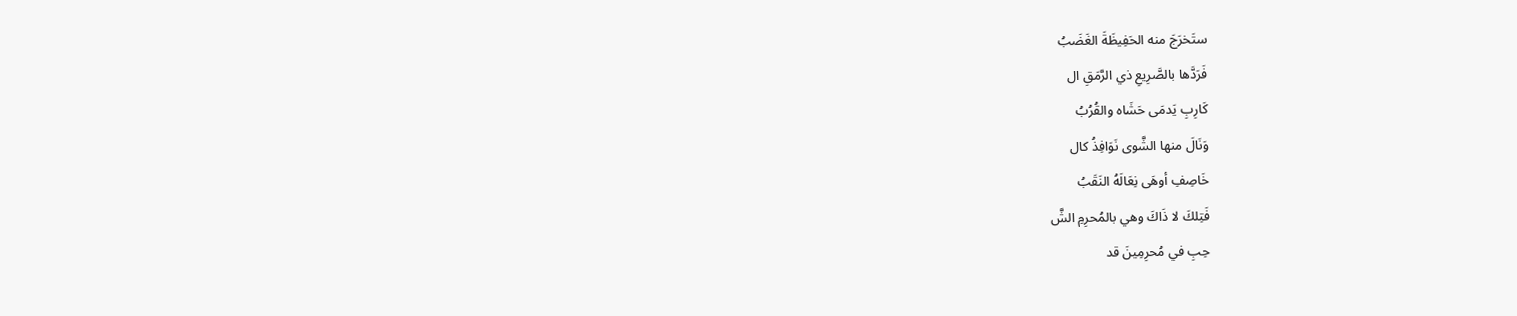ستَخرَجَ منه الحَفِيظَةَ الغَضَبُ
فَرَدَّها بالصَّرِيعِ ذي الرَّمَقِ ال
كَارِبِ يَدمَى حَشَاه والقُرُبُ
وَنَالَ منها الشَّوى نَوَافِذُ كال
خَاصِفِ أوهَى نِعَالَهُ النَقَبُ
فَتِلكَ لا ذَاكَ وهي بالمُحرِمِ الشَّ
حِبِ في مُحرِمِينَ قد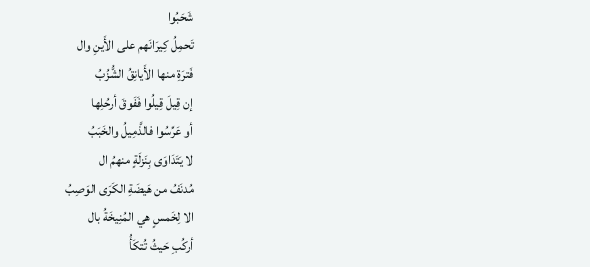شَحَبُوا
تَحمِلُ كِيرَانَهم على الأَينِ وال
فَترَةِ منها الأَيانِقُ الشُّزُبُ
إن قِيلَ قِيلُوا فَفَوقَ أرحُلِها
أو عَرِّسُوا فالذَّمِيلُ والخَبَبُ
لا يَتَدَاوَى بِنَزلَةٍ منهمُ ال
مُدنَفُ من هَيضَةِ الكَرَى الوَصِبُ
الا لِخَمسٍ هي المُنِيخَةُ بال
أركُبِ حَيثُ تُتكَأُ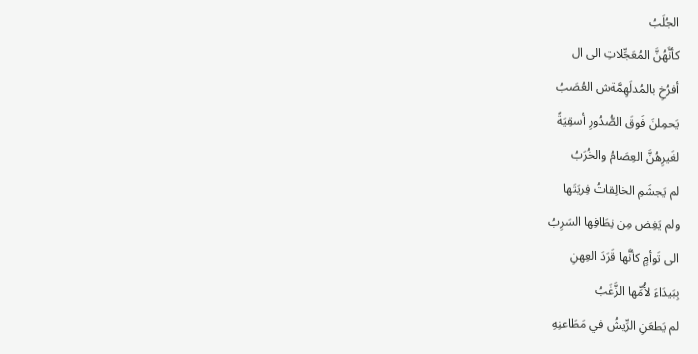الجُلَبُ
كأنَّهُنَّ المُعَجِّلاتِ الى ال
أفرُخِ بالمُدلَهِمَّةش العُصَبُ
يَحمِلنَ فَوقَ الصُّدُورِ أسقِيَةً
لغَيرِهُنَّ العِصَامُ والخُرَبُ
لم يَجشَمِ الخالِقاتُ فِريَتَها
ولم يَغِض مِن نِطَافِها السَرِبُ
الى تَوأمٍ كأنَّها قَرَدَ العِهنِ
بِبَيدَاءَ لأُمِّها الزَّغَبُ
لم يَطعَنِ الرِّيشُ في مَطَاعنِهِ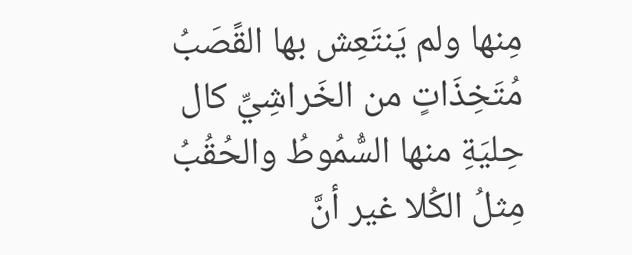مِنها ولم يَنتَعِش بها القًصَبُ
مُتَخِذَاتٍ من الخَراشِيِّ كال
حِليَةِ منها السُّمُوطُ والحُقُبُ
مِثلُ الكُلا غير أنَّ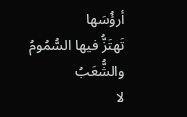أرؤُسَها
تَهتَزُّ فيها السُّمُومُ والشُّعَبُ
لا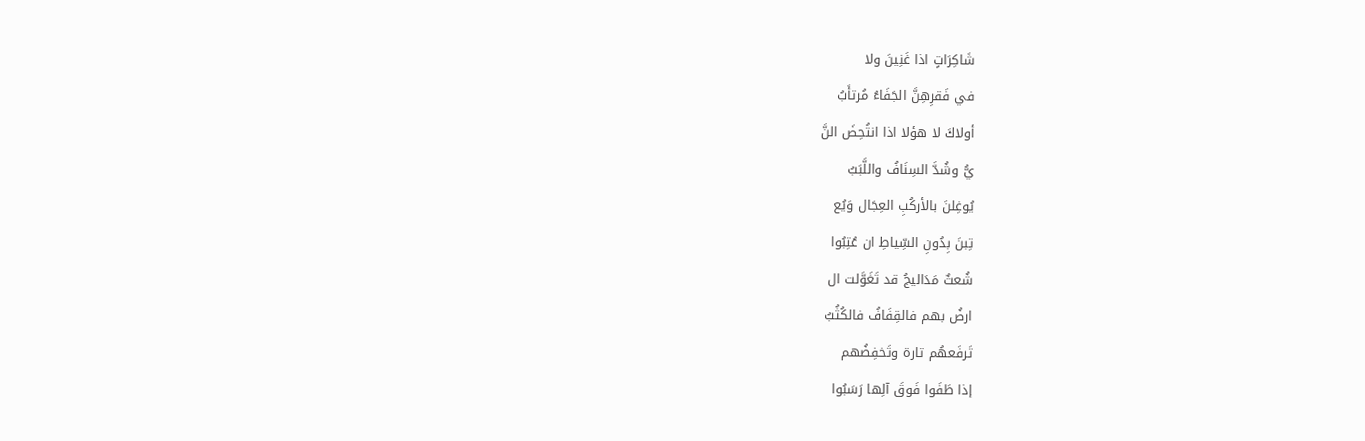شَاكِرَاتٍ اذا غَنِينَ ولا
في فَقرِهِنَّ الجَفَاءُ مُرتأَبُ
أولاكَ لا هؤلا اذا انتُحِضَ النَّ
يُّ وشُدَّ السِنَافُ واللَّبَبُ
يُوغِلنَ بالأركُبِ العِجَال وَيُع
تِبنَ بِدُونِ السِّياطِ ان عُتِبُوا
شُعثٌ مَدَاليجُ قد تَغَوَّلت ال
ارضُ بهم فالقِفَافُ فالكُثُبُ
تَرفَعهُم تارة وتَخفِضُهم
إذا طَفَوا فَوقَ آلِها رَسَبُوا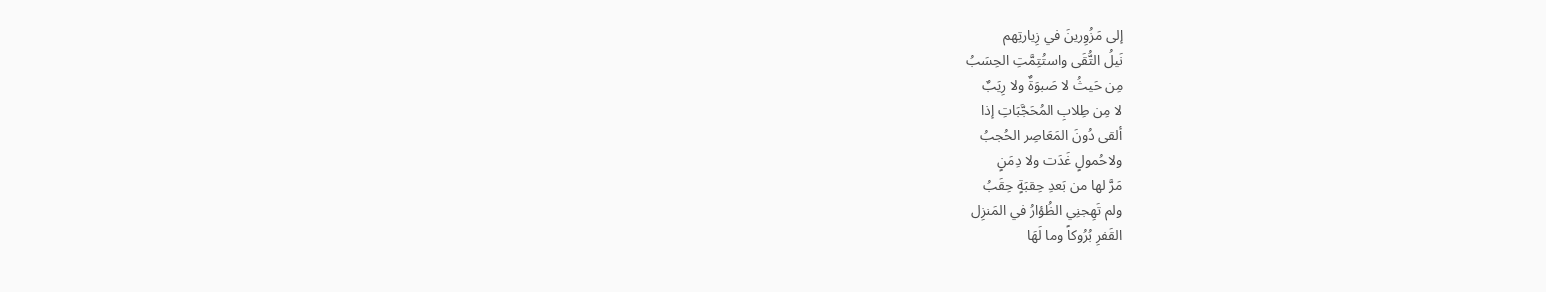إلى مَزُوِرينَ في زِيارتِهم
نَيلُ التُّقَى واستُتِمَّتِ الحِسَبُ
مِن حَيثُ لا صَبوَةٌ ولا رِيَبٌ
لا مِن طِلابِ المُحَجَّبَاتِ إذا
ألقى دُونَ المَعَاصِر الحُجبُ
ولاحُمولٍ غَدَت ولا دِمَنٍ
مَرَّ لها من بَعدِ حِقبَةٍ حِقَبُ
ولم تَهِجنِي الظُؤارُ في المَنزِل
القَفرِ بُرُوكاً وما لَهَا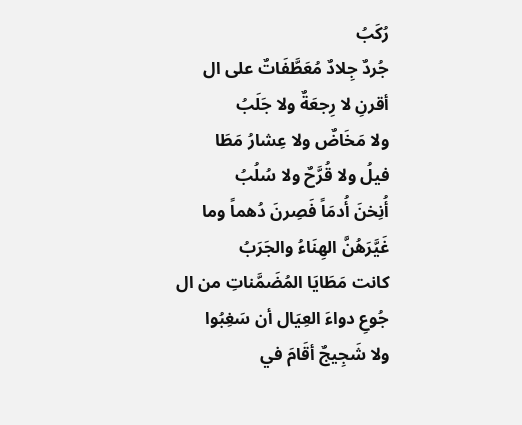رُكَبُ
جُردٌ جِلادٌ مُعَطَّفَاتٌ على ال
أقرنِ لا رِجعَةٌ ولا جَلَبُ
ولا مَخَاضٌ ولا عِشارُ مَطَا
فيلُ ولا قُرَّحٌ ولا سُلُبُ
أُنِخنَ أُدمَاً فَصِرنَ دُهماً وما
غَيَّرَهُنَّ الهِنَاءُ والجَرَبُ
كانت مَطَايَا المُضَمَّناتِ من ال
جُوعِ دواءَ العِيَال أن سَغِبُوا
ولا شَجِيجٌ أقَامَ في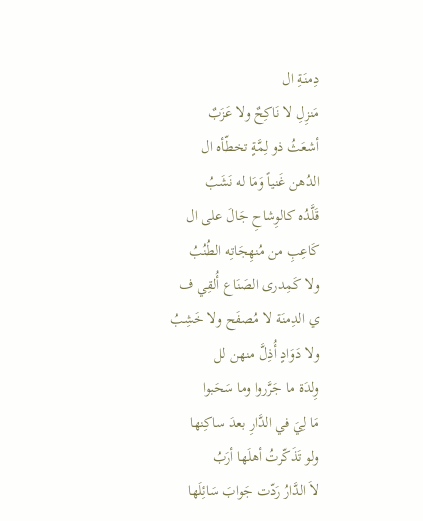دِمنَةِ ال
مَنزِلِ لا نَاكِحٌ ولا عَزَبٌ
أشعَثُ ذو لِمَّةٍ تخطّأه ال
الدُهن غَنياً وَمَا له نَشَبُ
قَلَّدُه كالوِشاحِ جَالَ على ال
كَاعِبِ من مُنهِجَاتِه الطُنُبُ
ولا كَمِدرى الصَنَاع أُلقِي ف
ي الدِمنَة لا مُصفَح ولا خَشِبُ
ولا دَوَادٍ أُذِلَّ منهن لل
وِلدَة ما جَرَّروا وما سَحَبوا
مَا لِيَ في الدَّارِ بعدَ ساكِنها
ولو تَذَكّرتُ أهلَها أرَبُ
لاَ الدَّارُ رَدّت جَوابَ سَائِلَها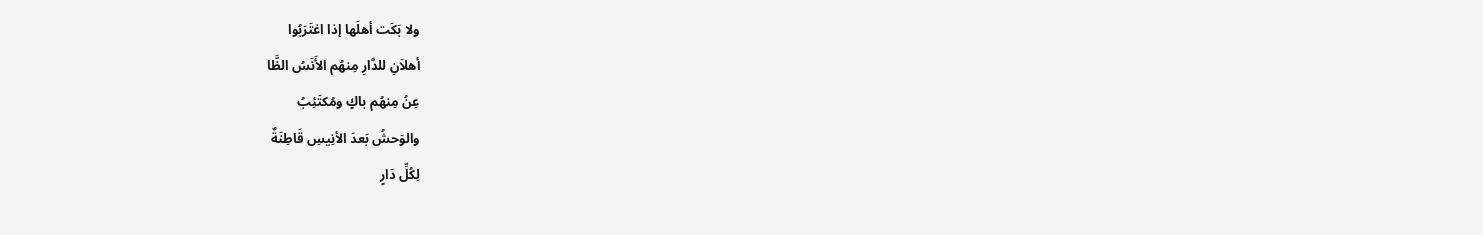ولا بَكَت أهلَها إذا اغتَرَبُوا
أهلاَنِ للدَّارِ مِنهُم الأَنَسُ الظَّا
عِنُ مِنهُم باكٍ ومُكتَئِبُ
والوَحشُ بَعدَ الأنِيسِ قَاطِنَةٌ
لِكُلِّ دَارٍ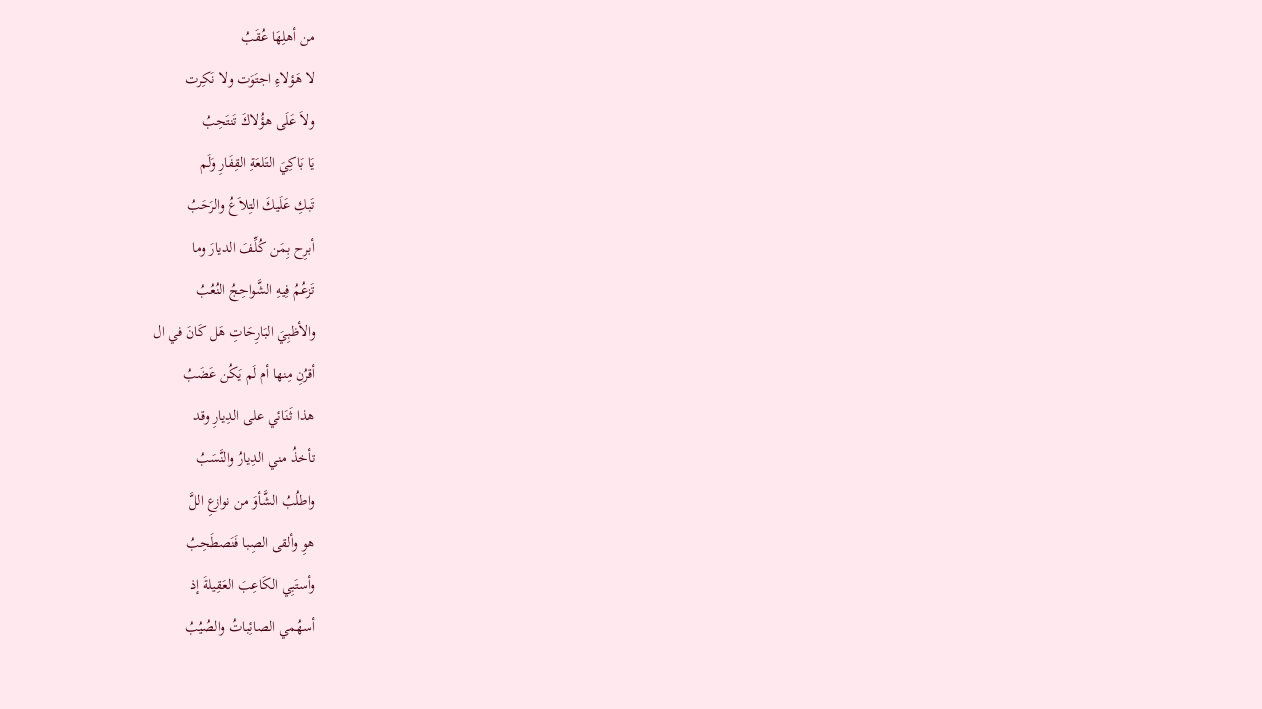من أهلِهَا عُقَبُ
لا هَؤلاءِ اجتَوَت ولا نَكِرت
ولاَ عَلَى هؤُلاكَ تَنتَحِبُ
يَا بَاكِيَ التَلعَةِ القِفَارِ وَلَم
تَبكِ عَلَيكَ التِلاَعُ والرَحَبُ
أبرِح بِمَن كُلِّفَ الديارَ وما
تَزعُمُ فِيهِ الشَّواحِجُ النُعُبُ
والأظبِيَ البَارِحَاتِ هَل كَانَ في ال
أقرُنِ مِنها أم لَم يَكُن عَضَبُ
هذا ثَنَائي على الدِيارِ وقد
تأخذُ مني الدِيارُ والنَّسَبُ
واطلُبُ الشَّأوَ من نوازعِ اللَّ
هوِ وألقى الصِبا فَنَصطَحِبُ
وأستَبِي الكَاعِبَ العَقِيلةَ إذ
أسهُمي الصائِباتُ والصُيُبُ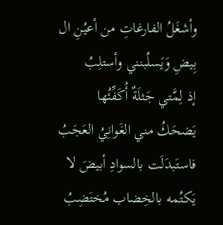وأشغَلُ الفارغاتِ من أعيُنِ ال
بِيضِ وَيَسلُبنني وأستلِبُ
إذ لِمَّتي جَثلَةٌ أُكَفِّئُها
يَضحَكُ مني الغَوانِيُ العَجَبُ
فاستَبدَلَت بالسوادِ أبيضَ لا
يَكتُمه بالخِضاب مُختَضِبُ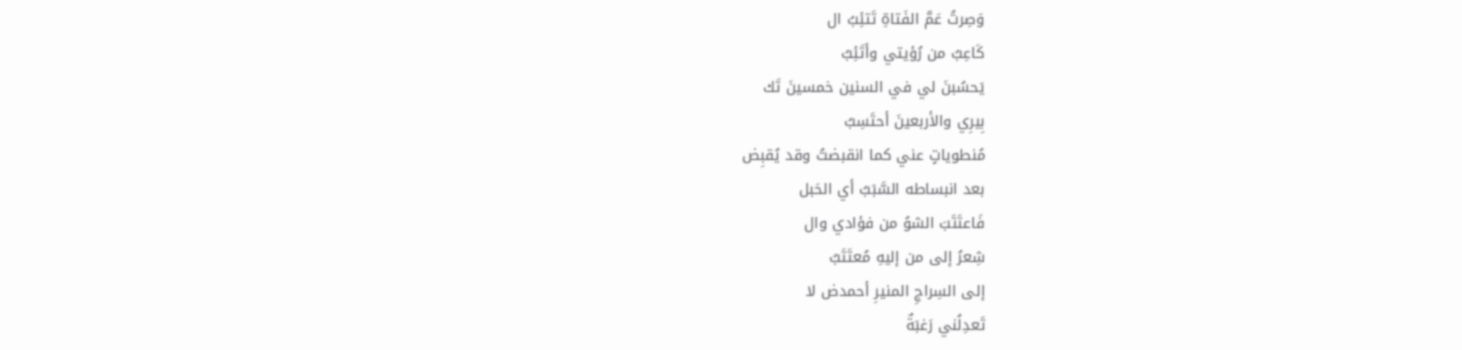وَصِرتُ عَمَّ الفَتاةِ تَتئِبُ ال
كَاعِبُ من رُؤيتي وأتَئِبُ
يَحسُبنَ لي في السنين خمسينَ تَك
بِيرِي والأربعينَ أحتَسِبُ
مُنطوياتٍ عني كما انقبضتُ وقد يُقبِض
بعد انبساطه السَّبَبُ أي الحَبل
فَاعتَتَبَ الشوُ من فؤادي وال
شِعرُ إلى من إليهِ مُعتَتَبُ
إلى السِراجِ المنيرِ أحمدض لا
تَعدِلُني رَغبَةٌ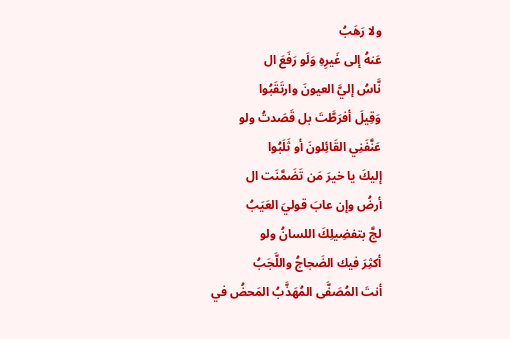ولا رَهَبُ
عَنهُ إلى غَيرِهِ وَلَو رَفَعَ ال
نَّاسُ إليَّ العيونَ وارتَقَبُوا
وَقِيلَ أفرَطَّتَ بل قَصَدتُ ولو
عَنَّفَنِي القَائِلونَ أو ثَلَبُوا
إليكَ يا خيرَ مَن تَضَمَّنَت ال
أرضُ وإن عابَ قوليَ العَيَبُ
لجَّ بتفضِيلِكَ اللسانُ ولو
أكثِرَ فيك الضَجاجُ واللَّجَبُ
أنتَ المُصَفَّى المُهَذَّبُ المَحضُ في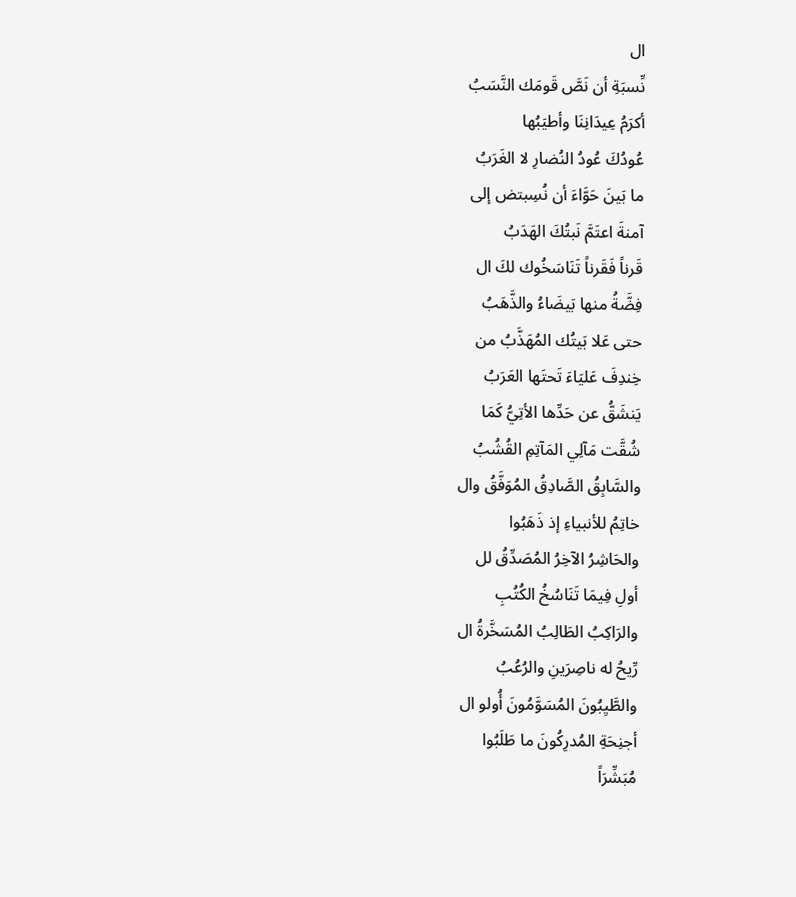ال
نِّسبَةِ أن نَصَّ قَومَك النَّسَبُ
أكرَمُ عِيدَانِنَا وأطيَبُها
عُودُكَ عُودُ النُضارِ لا الغَرَبُ
ما بَينَ حَوَّاءَ أن نُسِبتض إلى
آمنةَ اعتَمَّ نَبتُكَ الهَدَبُ
قَرناً فَقَرناً تَنَاسَخُوك لكَ ال
فِضَّةُ منها بَيضَاءُ والذَّهَبُ
حتى عَلا بَيتُك المُهَذَّبُ من
خِندِفَ عَليَاءَ تَحتَها العَرَبُ
يَنشَقُّ عن حَدِّها الأتِيُّ كَمَا
شُقَّت مَآلِي المَآتِمِ القُشُبُ
والسَّابِقُ الصَّادِقُ المُوَفَّقُ وال
خاتِمُ للأنبياءِ إذ ذَهَبُوا
والحَاشِرُ الآخِرُ المُصَدِّقُ لل
أولِ فِيمَا تَنَاسُخُ الكُتُبِ
والرَاكِبُ الطَالِبُ المُسَخَّرةُ ال
رِّيحُ له ناصِرَينِ والرُعُبُ
والطَّيِبُونَ المُسَوَّمُونَ أُولو ال
أجنِحَةِ المُدرِكُونَ ما طَلَبُوا
مُبَشِّرَاً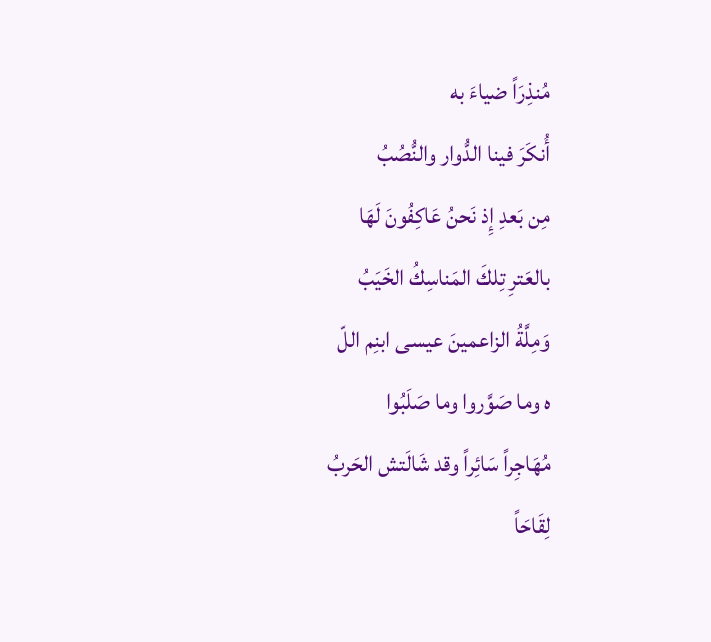مُنذِرَاً ضياءَ به
أُنكَرَ فينا الدُّوار والنُّصُبُ
مِن بَعدِ إِذ نَحنُ عَاكِفُونَ لَهَا
بالعَترِ تِلكَ المَناسِكُ الخَيَبُ
وَمِلَّةُ الزاعمينَ عيسى ابنِم اللّ
ه وما صَوَّروا وما صَلَبُوا
مُهَاجِراً سَائِراً وقد شَالَتش الحَربُ
لِقَاحَاً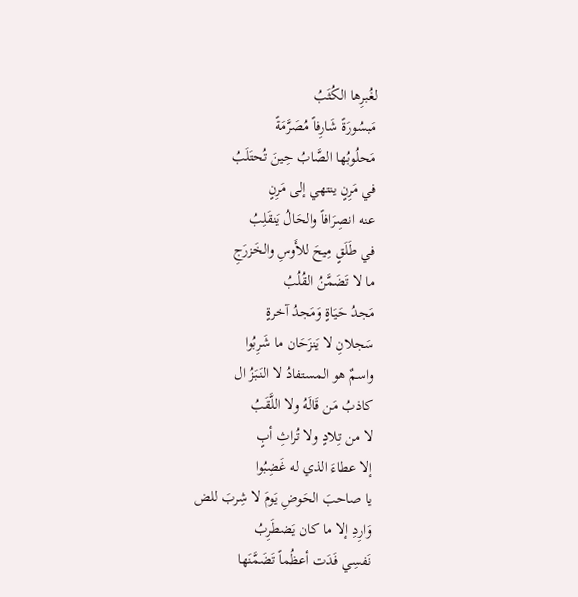لغُبرِها الكُثَبُ
مَبسُورَةً شَارِفاً مُصَرَّمَةً
مَحلُوبُها الصَّابُ حِينَ تُحتَلَبُ
في مَرِنٍ ينتهي إلى مَرِنٍ
عنه انصِرَافاً والحَالُ يَنقَلِبُ
في طَلَقٍ مِيحَ للأَوسِ والخَزرَجِ
ما لا تَضَمَّنُ القُلُبُ
مَجدُ حَيَاةٍ وَمَجدُ آخرةٍ
سَجلانِ لا يَنزَحَان ما شَرِبُوا
واسمٌ هو المستفادُ لا النَبَزُ ال
كاذبُ مَن قَالَهُ ولا اللَّقَبُ
لا من تِلادٍ ولا تُراثِ أبٍ
إلا عطاءَ الذي له غَضِبُوا
يا صاحبَ الحَوضِ يَومَ لا شِربَ للض
وَارِدِ إلا ما كان يَضطَرِبُ
نَفسِي فَدَت أعظُماً تَضَمَّنَها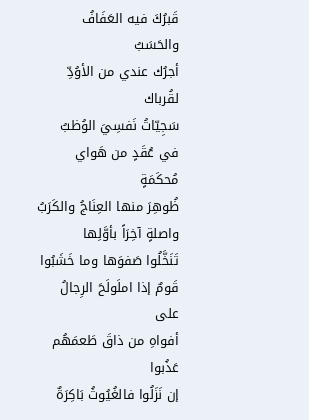قَبرُكَ فيه العَفَافُ والحَسَبُ
أجرُك عندي من الأوُدِّ لقُرباك
سَجِيّاتُ نَفسِيَ الوُظبُ
في عُقَدٍ من هَواي مُحكَمَةٍ
ظُوهِرَ منها العِنَاجُ والكَرَبُ
واصلةٍ آخِرَاً بأوَّلِها
تَنَخَّلُوا صَفوَها وما خَشَبُوا
قَومٌ إذا املَولَحَ الرِجالُ على
أفواهِ من ذاقَ طَعمَهُم عَذُبوا
إن نَزَلُوا فالغُيُوثُ بَاكِرَةٌ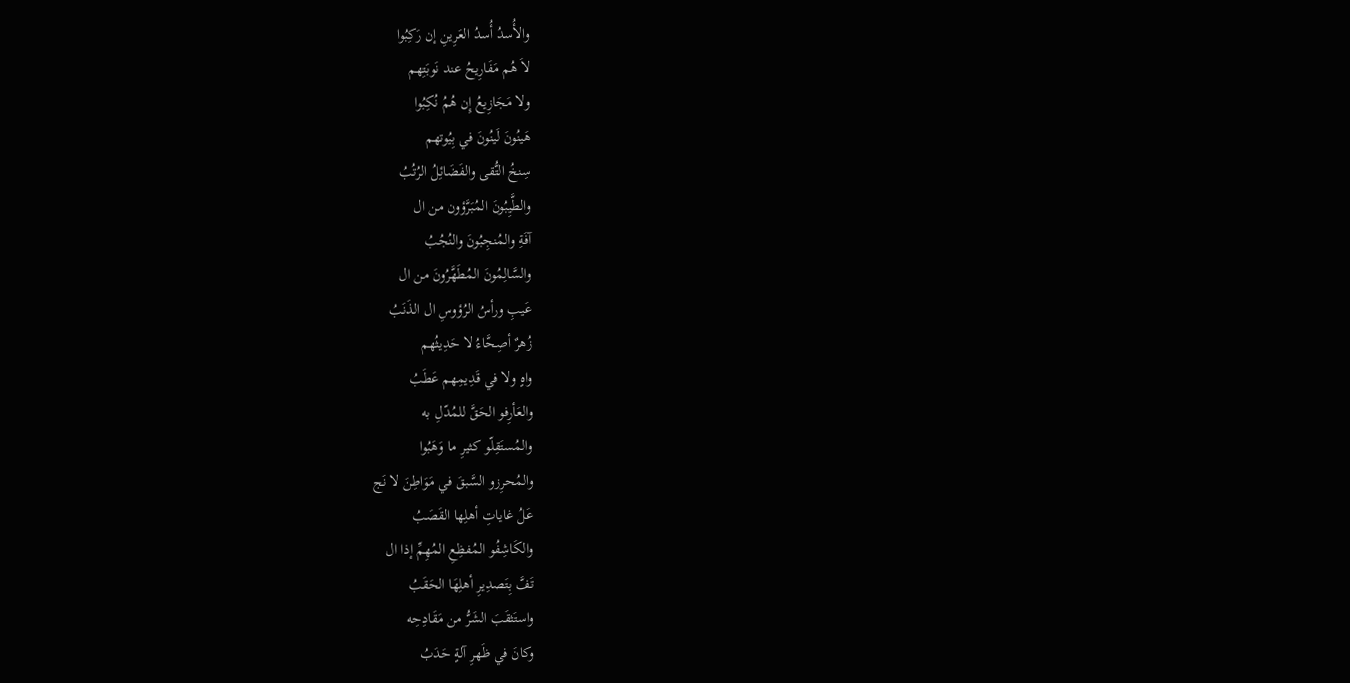والأُسدُ أُسدُ العَرِينِ إن رَكِبُوا
لاَ هُم مَفَارِيحُ عند نَوبَتِهم
ولا مَجَازِيعُ إِن هُمُ نُكِبُوا
هَينُونَ لَينُونَ في بِيُوتهم
سِنخُ التُّقى والفَضَائِلُ الرُتُبُ
والطَّيِبُونَ المُبَرَّؤون من ال
آفَةِ والمُنجِبُونَ والنُجُبُ
والسَّالِمُونَ المُطَهَّرُونَ من ال
عَيبِ ورأسُ الرُؤوسِ ال الذَنَبُ
زُهرٌ أصِحَّاءُ لا حَدِيثُهم
واهٍ ولا في قَدِيمِهم عَطَبُ
والعَأرِفو الحَقَّ للمُدّلِ به
والمُستَقِلّو كثيرِ ما وَهَبُوا
والمُحرِزو السَّبقَ في مَوَاطِنَ لا نَج
عَلُ غاياتِ أهلِها القَصَبُ
والكَاشِفُو المُفظِعِ المُهِمِّ إذا ال
تَفَّ بِتَصدِيرِ أهلِهَا الحَقَبُ
واستَثقَبَ الشَرُّ من مَقَادِحِه
وكانَ في ظَهرِ آلةٍ حَدَبُ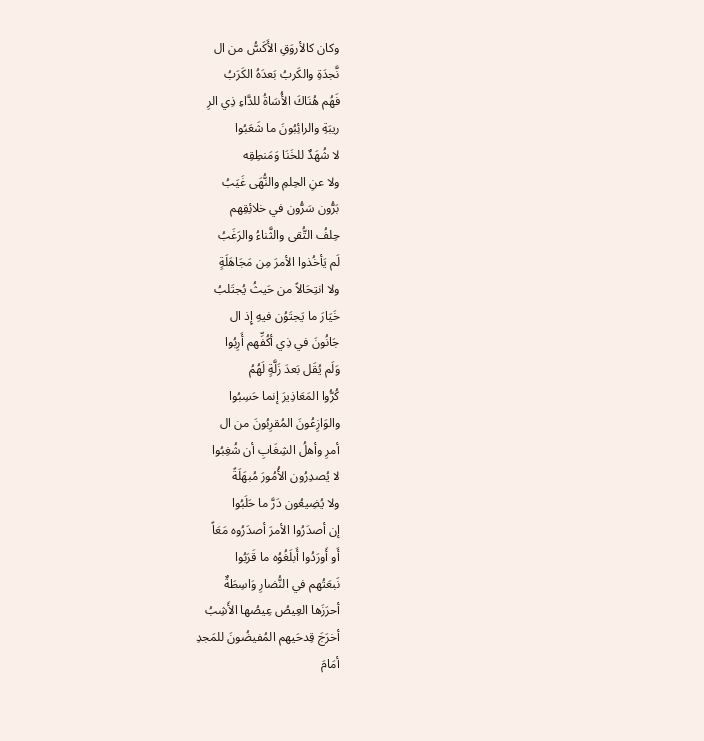وكان كالأروَقِ الأَكَسُّ من ال
نَّجدَةِ والكَربُ بَعدَهُ الكَرَبُ
فَهُم هُنَاكَ الأُسَاةُ للدَّاءِ ذِي الرِ
ريبَةِ والرائِبُونَ ما شَعَبُوا
لا شُهَدٌ للخَنَا وَمَنطِقِه
ولا عنِ الحِلمِ والنُّهَى غَيَبُ
بَرُّون سَرُّون في خلائِقِهم
حِلفُ التُّقى والثَّناءُ والرَغَبُ
لَم يَأخُذوا الأمرَ مِن مَجَاهَلَةٍ
ولا انتِحَالاً من حَيثُ يُجتَلبُ
خَيَارَ ما يَجتَوُن فيهِ إِذ ال
جَانُونَ في ذِي أكُفِّهم أَرِبُوا
وَلَم يُقَل بَعدَ زَلَّةٍ لَهُمُ
كُرُّوا المَعَاذِيرَ إنما حَسِبُوا
والوَازِعُونَ المُقرِبُونَ من ال
أمرِ وأهلُ الشِغَابِ أن شُغِبُوا
لا يُصدِرُون الأُمُورَ مُبهَلَةً
ولا يُضِيعُون دَرَّ ما حَلَبُوا
إن أصدَرُوا الأمرَ أصدَرُوه مَعَاً
أَو أَورَدُوا أَبلَغُوُه ما قَرَبُوا
نَبعَتُهم في النُّضارِ وَاسِطَةٌ
أحرَزَها العِيصُ عِيصُها الأَشِبُ
أخرَجَ قِدحَيهم المُفيضُونَ للمَجدِ
أمَامَ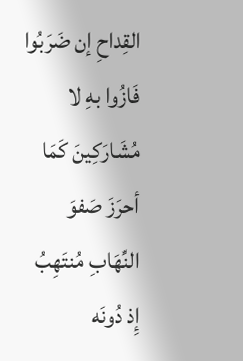القِداحِ إن ضَرَبُوا
فَازُوا بهِ لا مُشَارَكِينَ كَمَا
أحرَزَ صَفوَ النِّهَابِ مُنتَهِبُ
إِذ دُونَه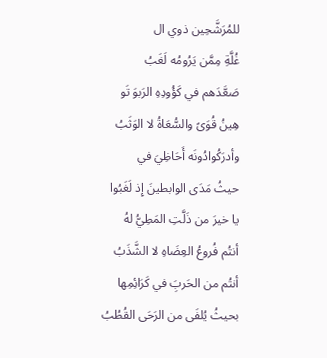للمُرَشَّحِين ذوي ال
غُلَّةِ مِمَّن يَرُومُه لَغَبُ
صَعَّدَهم في كَؤُودِهِ الرَبوَ تَو
هِينُ قُوَىً والسُّعَاةُ لا الوَثَبُ
وأدرَكُوادُونَه أَحَاظِيَ في
حيثُ مَدَى الوابطينَ إِذ لَغَبُوا
يا خيرَ من ذَلَّتِ المَطِيُّ لهُ
أنتُم فُروعُ العِضَاهِ لا الشَّذَبُ
أنتُم من الحَربَِ في كَرَائِمِها
بحيثُ يُلفَى من الرَحَى القُطُبُ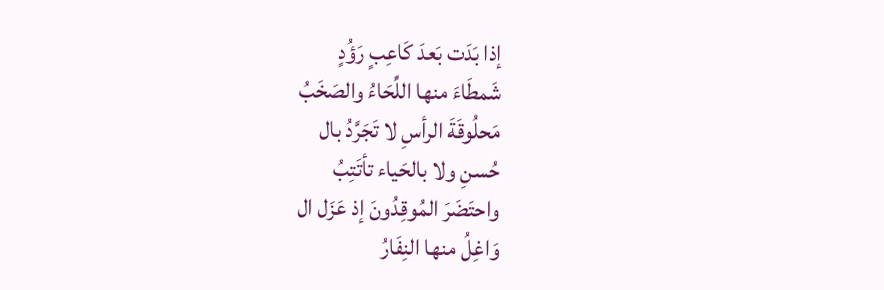إذا بَدَت بَعدَ كَاعِبٍ رَؤُدٍ
شَمطَاءَ منها اللِّحَاءُ والصَخَبُ
مَحلُوقَةَ الرأسِ لا تَجَرَّدُ بال
حُسنِ ولا بالحَياء تأتَتِبُ
واحتَضَرَ المُوقِدُونَ إذ عَزَل ال
وَاغِلُ منها النِفَارُ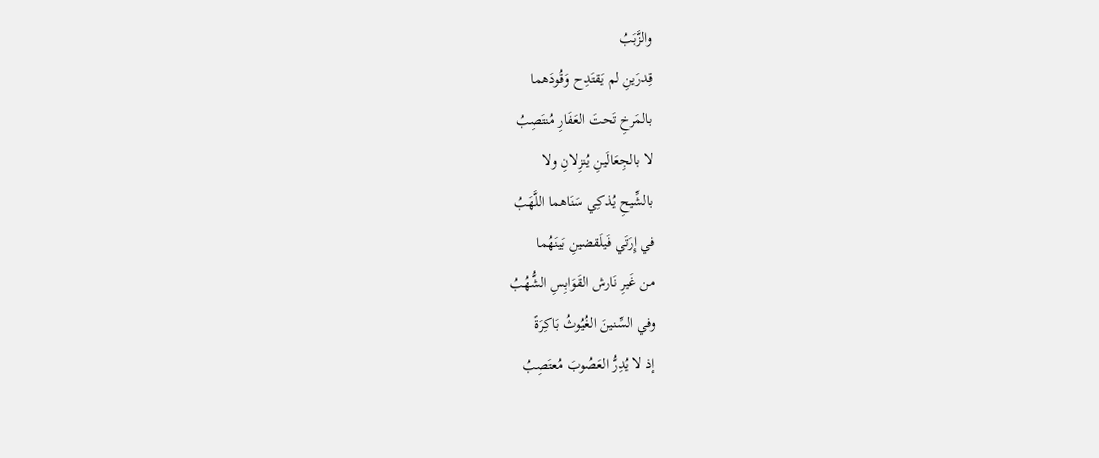والزَّبَبُ
قِدرَينِ لم يَقتَدِح وَقُودَهما
بالمَرخِ تَحتَ العَفَارِ مُنتَصِبُ
لا بالجِعَالَينِ يُنزِلانِ ولا
بالشِّيحِ يُذكِي سَنَاهما اللَّهَبُ
في إِرَتَي فَيلَقضينِ بَينَهُما
من غَيرِ نَارش القَوَابِسِ الشُّهُبُ
وفي السِّنينَ الغُيُوثُ بَاكِرَةً
إذ لا يُدِرُّ العَصُوبَ مُعتَصِبُ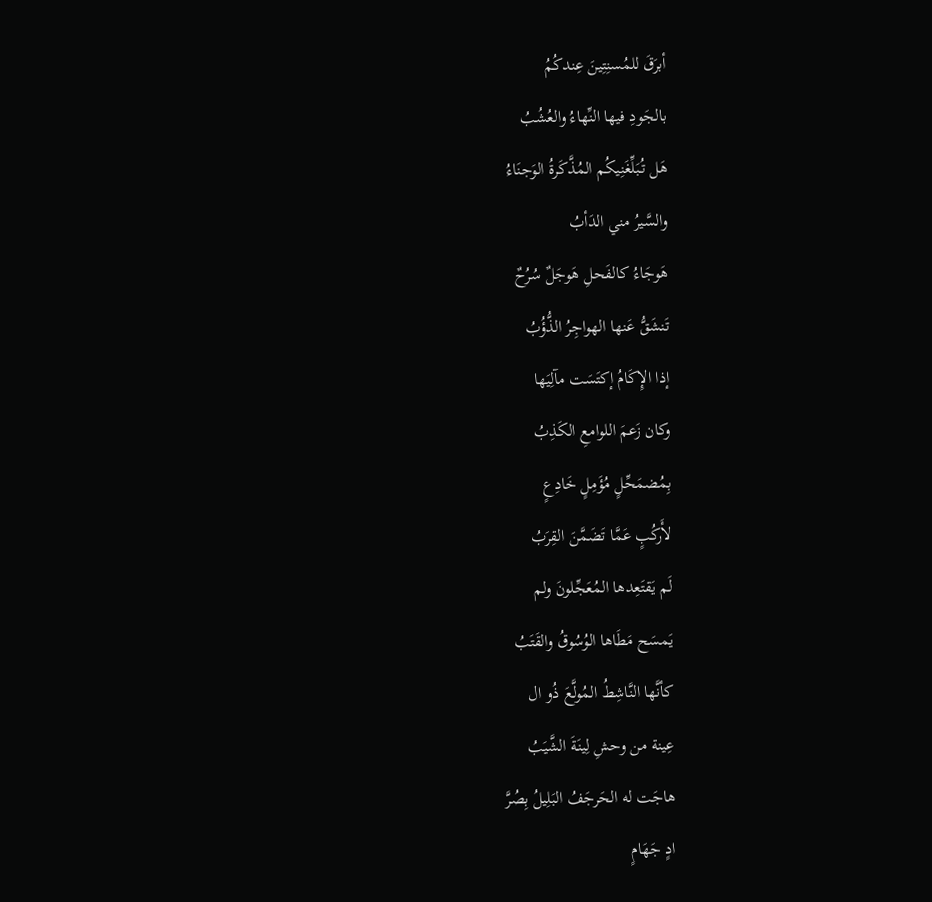أبرَقَ للمُسنِتِينَ عِندكُمُ
بالجَودِ فيها النِّهاءُ والعُشُبُ
هَل تُبَلِّغَنِيكُم المُذَّكَرةُ الوَجنَاءُ
والسَّيرُ مني الدَأبُ
هَوجَاءُ كالفَحلِ هَوجَلٌ سُرُحٌ
تَنشَقُّ عَنها الهواجِرُ الذُّؤُبُ
إذا الإِكَامُ إكتَسَت مآلِيَها
وكان زَعمَ اللوامعِ الكَذِبُ
بِمُضمَحِّلٍ مُؤَمِلٍ خَادِعٍ
لأَركُبٍ عَمَّا تَضَمَّنَ القِرَبُ
لَم يَقتَعِدها المُعَجِّلونَ ولم
يَمسَح مَطَاها الوُسُوقُ والقَتَبُ
كأنَّها النَّاشِطُ المُولَّعَ ذُو ال
عِينة من وحشِ لِينَةَ الشَّيَبُ
هاجَت له الحَرجَفُ البَلِيلُ بِصُرَّ
ادٍ جَهَامٍ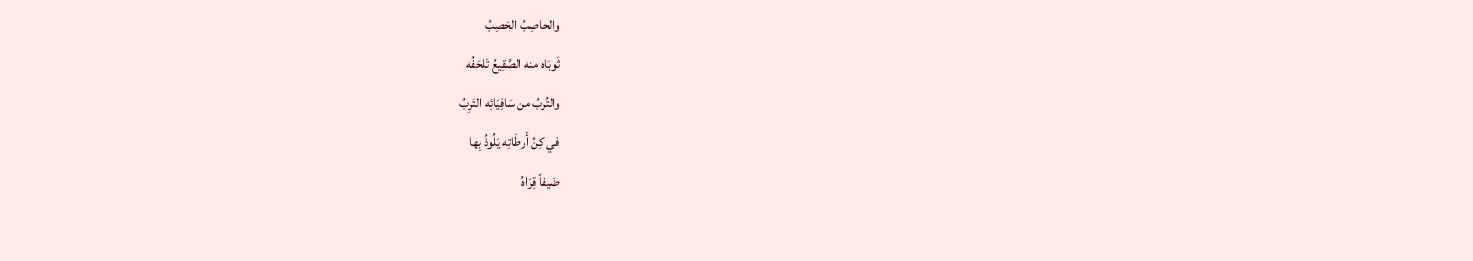والحاصِبُ الحَصِبُ
ثَوبَاه منه الصَّقِيعُ تَلحَفُه
والتُربُ من سَافِيَائِه التَرِبُ
في كِنِّ أَرطَاتِه يَلُوذُ بِها
ضَيفاً قِرَاهُ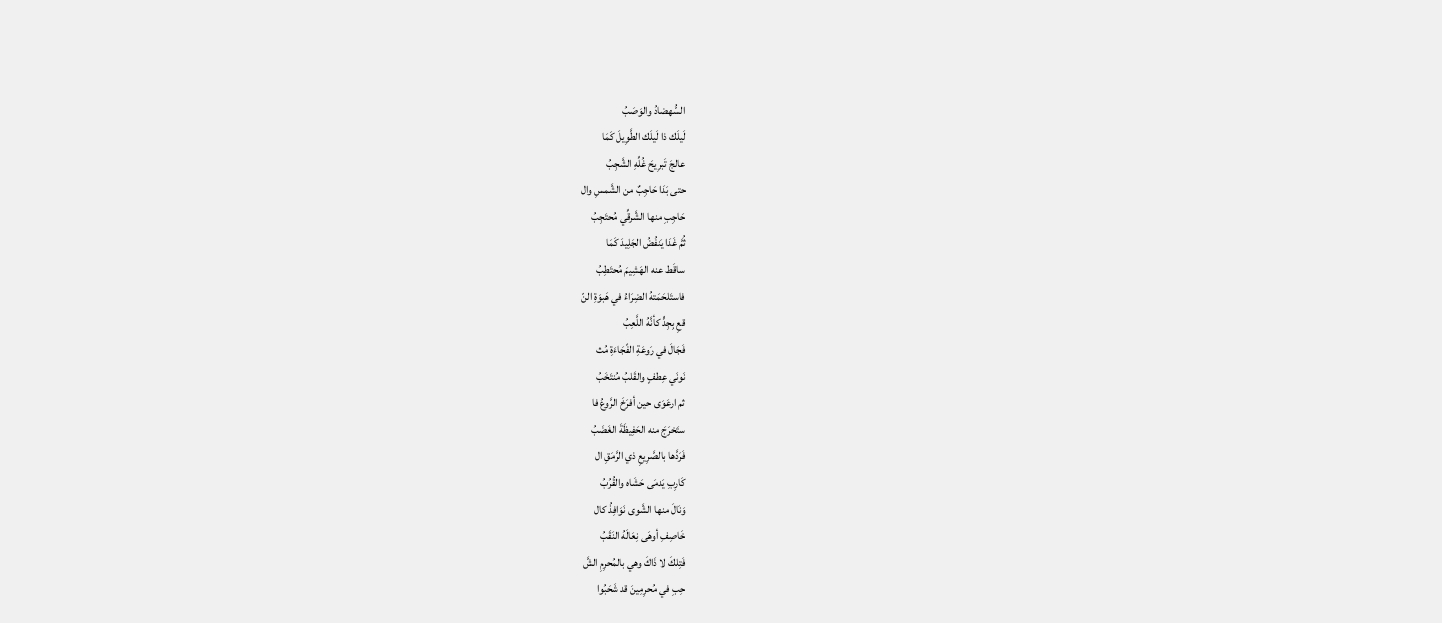السُّهضادُ والوَصَبُ
لَيلَك ذا لَيلَك الطَّوِيلَ كَمَا
عالجَ تَبرِيحَ غُلِّهِ الشَّجِبُ
حتى بَدَا حَاجِبٌ من الشَّمسِ وال
حَاجِبِ منها الشَّرقِّي مُحتَجِبُ
ثُمَّ غَدَا يَنفُضُ الجَلِيدَ كَمَا
ساقَط عنه الهَشِيمَ مُحتَطِبُ
فاستَلحَمَتهُ الضِرَاءُ في هَبوَةِ النّ
قعِ بِجِدٍّ كأنَّهُ اللَّعِبُ
فَجَالَ في رَوعَةِ الفًجَاءَةِ مُث
نَونَي عِطفٍ والقَلبُ مُنتَخَبُ
ثم ارعَوَى حين أفرَخَ الرَّوعُ فا
ستَخرَجَ منه الحَفِيظَةَ الغَضَبُ
فَرَدَّها بالصَّرِيعِ ذي الرَّمَقِ ال
كَارِبِ يَدمَى حَشَاه والقُرُبُ
وَنَالَ منها الشَّوى نَوَافِذُ كال
خَاصِفِ أوهَى نِعَالَهُ النَقَبُ
فَتِلكَ لا ذَاكَ وهي بالمُحرِمِ الشَّ
حِبِ في مُحرِمِينَ قد شَحَبُوا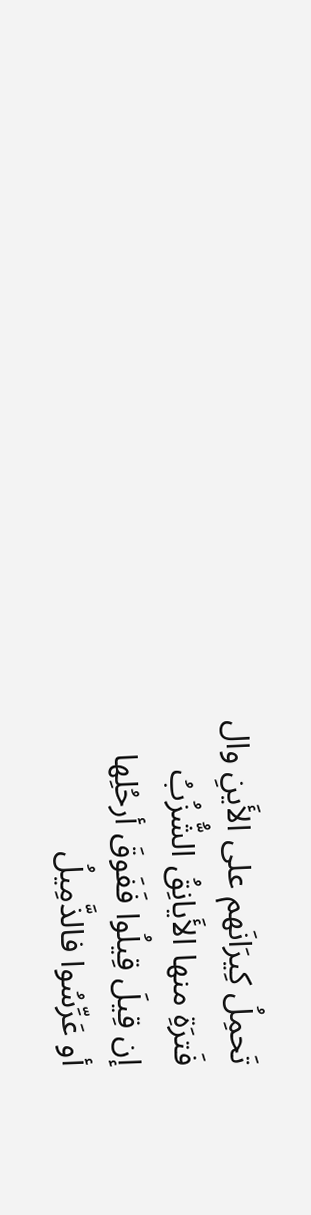تَحمِلُ كِيرَانَهم على الأَينِ وال
فَترَةِ منها الأَيانِقُ الشُّزُبُ
إن قِيلَ قِيلُوا فَفَوقَ أرحُلِها
أو عَرِّسُوا فالذَّمِيلُ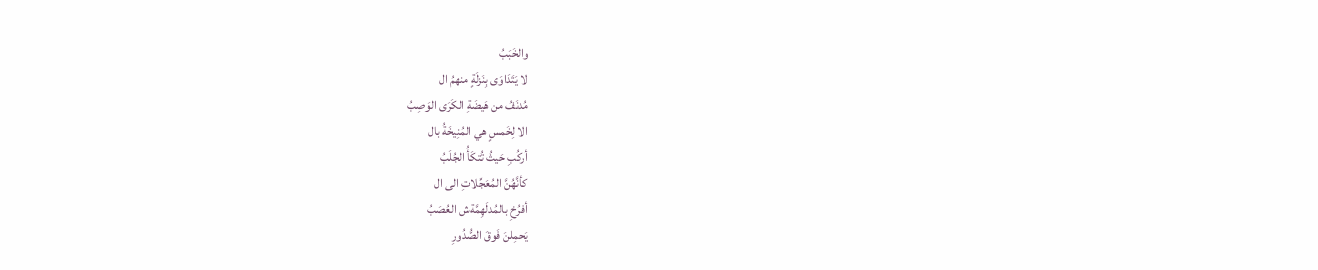والخَبَبُ
لا يَتَدَاوَى بِنَزلَةٍ منهمُ ال
مُدنَفُ من هَيضَةِ الكَرَى الوَصِبُ
الا لِخَمسٍ هي المُنِيخَةُ بال
أركُبِ حَيثُ تُتكَأُ الجُلَبُ
كأنَّهُنَّ المُعَجِّلاتِ الى ال
أفرُخِ بالمُدلَهِمَّةش العُصَبُ
يَحمِلنَ فَوقَ الصُّدُورِ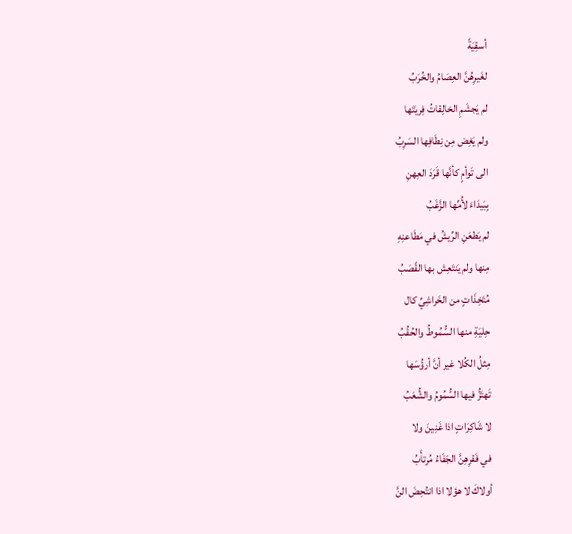أسقِيَةً
لغَيرِهُنَّ العِصَامُ والخُرَبُ
لم يَجشَمِ الخالِقاتُ فِريَتَها
ولم يَغِض مِن نِطَافِها السَرِبُ
الى تَوأمٍ كأنَّها قَرَدَ العِهنِ
بِبَيدَاءَ لأُمِّها الزَّغَبُ
لم يَطعَنِ الرِّيشُ في مَطَاعنِهِ
مِنها ولم يَنتَعِش بها القًصَبُ
مُتَخِذَاتٍ من الخَراشِيِّ كال
حِليَةِ منها السُّمُوطُ والحُقُبُ
مِثلُ الكُلا غير أنَّ أرؤُسَها
تَهتَزُّ فيها السُّمُومُ والشُّعَبُ
لا شَاكِرَاتٍ اذا غَنِينَ ولا
في فَقرِهِنَّ الجَفَاءُ مُرتأَبُ
أولاكَ لا هؤلا اذا انتُحِضَ النَّ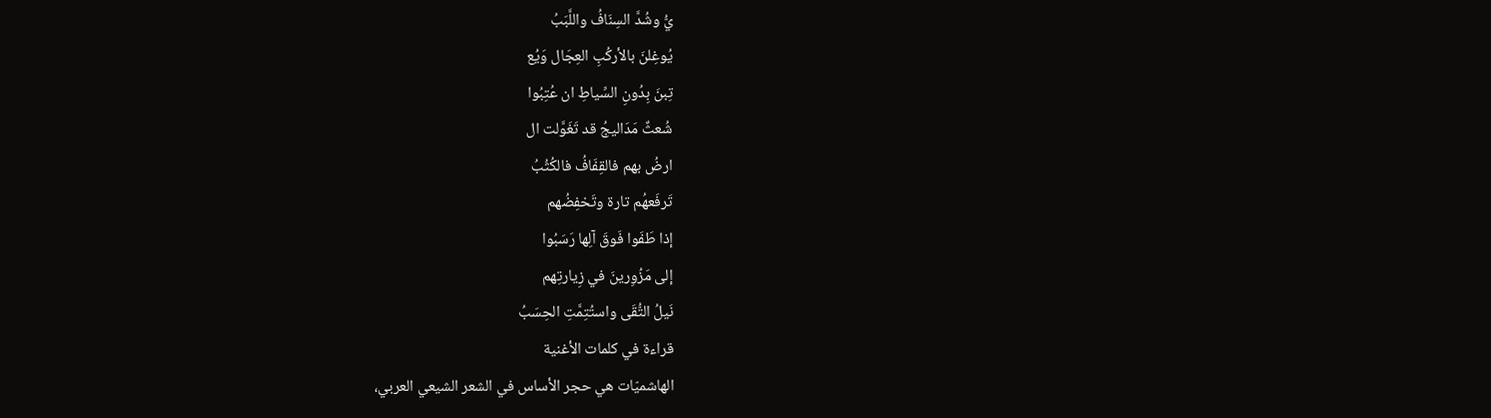يُّ وشُدَّ السِنَافُ واللَّبَبُ
يُوغِلنَ بالأركُبِ العِجَال وَيُع
تِبنَ بِدُونِ السِّياطِ ان عُتِبُوا
شُعثٌ مَدَاليجُ قد تَغَوَّلت ال
ارضُ بهم فالقِفَافُ فالكُثُبُ
تَرفَعهُم تارة وتَخفِضُهم
إذا طَفَوا فَوقَ آلِها رَسَبُوا
إلى مَزُوِرينَ في زِيارتِهم
نَيلُ التُّقَى واستُتِمَّتِ الحِسَبُ
قراءة في كلمات الأغنية
الهاشميّات هي حجر الأساس في الشعر الشيعي العربي،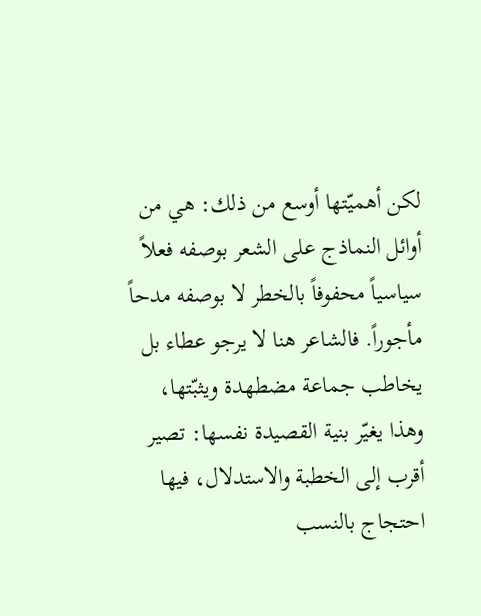لكن أهميّتها أوسع من ذلك: هي من أوائل النماذج على الشعر بوصفه فعلاً سياسياً محفوفاً بالخطر لا بوصفه مدحاً مأجوراً. فالشاعر هنا لا يرجو عطاء بل يخاطب جماعة مضطهدة ويثبّتها، وهذا يغيّر بنية القصيدة نفسها: تصير أقرب إلى الخطبة والاستدلال، فيها احتجاج بالنسب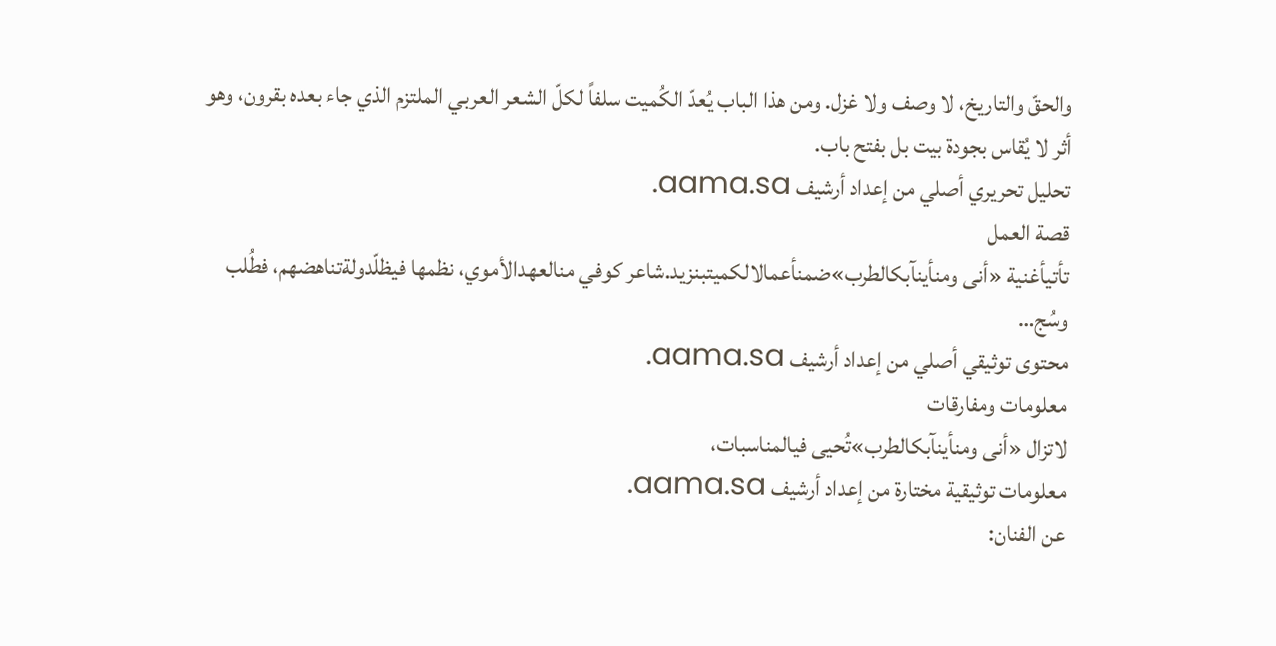والحقّ والتاريخ، لا وصف ولا غزل. ومن هذا الباب يُعدّ الكُميت سلفاً لكلّ الشعر العربي الملتزم الذي جاء بعده بقرون، وهو أثر لا يُقاس بجودة بيت بل بفتح باب.
تحليل تحريري أصلي من إعداد أرشيف aama.sa.
قصة العمل
تأتيأغنية «أنى ومنأينآبكالطرب»ضمنأعمالالكميتبنزيد.شاعر كوفي منالعهدالأموي، نظمها فيظلّدولةتناهضهم، فطُلب وسُج…
محتوى توثيقي أصلي من إعداد أرشيف aama.sa.
معلومات ومفارقات
لاتزال «أنى ومنأينآبكالطرب»تُحيى فيالمناسبات،
معلومات توثيقية مختارة من إعداد أرشيف aama.sa.
عن الفنان: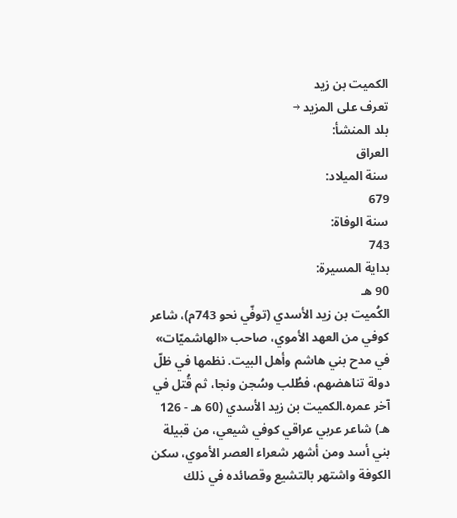الكميت بن زيد
تعرف على المزيد →
بلد المنشأ:
العراق
سنة الميلاد:
679
سنة الوفاة:
743
بداية المسيرة:
90 هـ
الكُميت بن زيد الأسدي (توفّي نحو 743م)، شاعر كوفي من العهد الأموي، صاحب «الهاشميّات» في مدح بني هاشم وأهل البيت. نظمها في ظلّ دولة تناهضهم، فطُلب وسُجن ونجا، ثم قُتل في آخر عمره.الكميت بن زيد الأسدي (60 هـ - 126 هـ) شاعر عربي عراقي كوفي شيعي، من قبيلة بني أسد ومن أشهر شعراء العصر الأموي، سكن الكوفة واشتهر بالتشيع وقصائده في ذلك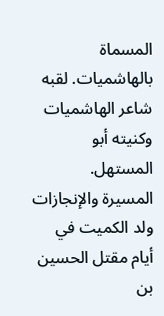المسماة بالهاشميات. لقبه شاعر الهاشميات وكنيته أبو المستهل.
المسيرة والإنجازات
ولد الكميت في أيام مقتل الحسين بن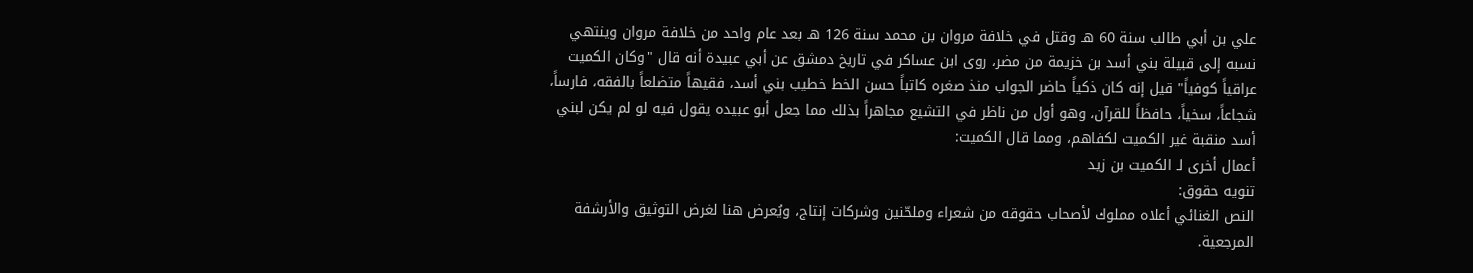علي بن أبي طالب سنة 60 هـ وقتل في خلافة مروان بن محمد سنة 126 هـ بعد عام واحد من خلافة مروان وينتهي نسبه إلى قبيلة بني أسد بن خزيمة من مضر، روى ابن عساكر في تاريخ دمشق عن أبي عبيدة أنه قال "وكان الكميت عراقياً كوفياً" قيل إنه كان ذكياً حاضر الجواب منذ صغره كاتباً حسن الخط خطيب بني أسد، فقيهاً متضلعاً بالفقه، فارساً، شجاعاً، سخياً، حافظاً للقرآن، وهو أول من ناظر في التشيع مجاهراً بذلك مما جعل أبو عبيده يقول فيه لو لم يكن لبني أسد منقبة غير الكميت لكفاهم، ومما قال الكميت:
أعمال أخرى لـ الكميت بن زيد
تنويه حقوق:
النص الغنائي أعلاه مملوك لأصحاب حقوقه من شعراء وملحّنين وشركات إنتاج، ويُعرض هنا لغرض التوثيق والأرشفة المرجعية.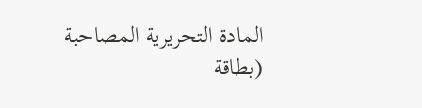المادة التحريرية المصاحبة (بطاقة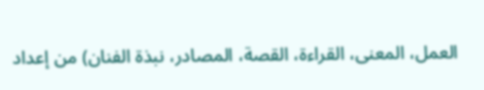العمل، المعنى، القراءة، القصة، المصادر، نبذة الفنان) من إعداد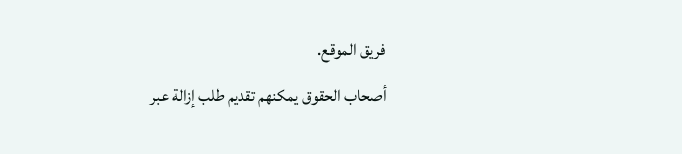فريق الموقع.
أصحاب الحقوق يمكنهم تقديم طلب إزالة عبر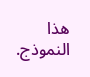هذا النموذج.